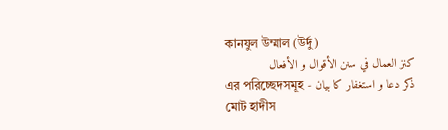কানযুল উম্মাল (উর্দু)
كنز العمال في سنن الأقوال و الأفعال
ذکر دعا و استغفار کا بیان - এর পরিচ্ছেদসমূহ
মোট হাদীস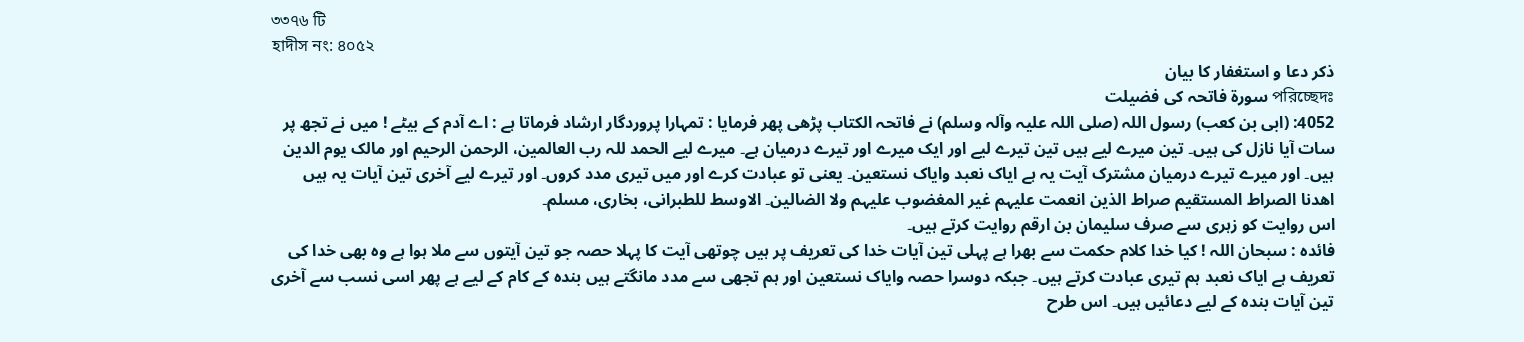৩৩৭৬ টি
হাদীস নং: ৪০৫২
ذکر دعا و استغفار کا بیان
পরিচ্ছেদঃ سورة فاتحہ کی فضیلت
4052: (ابی بن کعب) رسول اللہ (صلی اللہ علیہ وآلہ وسلم) نے فاتحہ الکتاب پڑھی پھر فرمایا : تمہارا پروردگار ارشاد فرماتا ہے : اے آدم کے بیٹے ! میں نے تجھ پر سات آیا نازل کی ہیں۔ تین میرے لیے ہیں تین تیرے لیے اور ایک میرے اور تیرے درمیان ہے۔ میرے لیے الحمد للہ رب العالمین، الرحمن الرحیم اور مالک یوم الدین ہیں۔ اور میرے تیرے درمیان مشترک آیت یہ ہے ایاک نعبد وایاک نستعین۔ یعنی تو عبادت کرے اور میں تیری مدد کروں۔ اور تیرے لیے آخری تین آیات یہ ہیں اھدنا الصراط المستقیم صراط الذین انعمت علیہم غیر المغضوب علیہم ولا الضالین۔ الاوسط للطبرانی، بخاری، مسلم۔
اس روایت کو زہری سے صرف سلیمان بن ارقم روایت کرتے ہیں۔
فائدہ : سبحان اللہ ! کیا خدا کلام حکمت سے بھرا ہے پہلی تین آیات خدا کی تعریف پر ہیں چوتھی آیت کا پہلا حصہ جو تین آیتوں سے ملا ہوا ہے وہ بھی خدا کی تعریف ہے ایاک نعبد ہم تیری عبادت کرتے ہیں۔ جبکہ دوسرا حصہ وایاک نستعین اور ہم تجھی سے مدد مانگتے ہیں بندہ کے کام کے لیے ہے پھر اسی نسب سے آخری تین آیات بندہ کے لیے دعائیں ہیں۔ اس طرح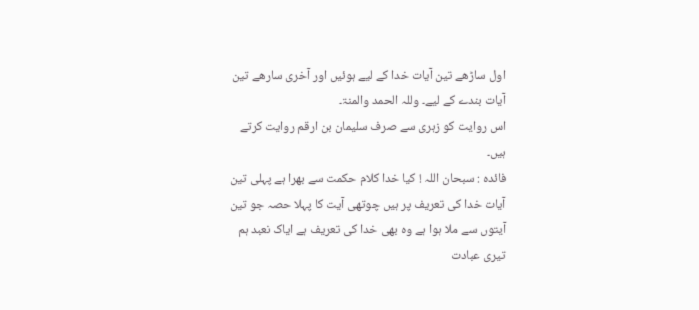اول ساڑھے تین آیات خدا کے لیے ہوئیں اور آخری سارھے تین آیات بندے کے لیے۔ وللہ الحمد والمنۃ۔
اس روایت کو زہری سے صرف سلیمان بن ارقم روایت کرتے ہیں۔
فائدہ : سبحان اللہ ! کیا خدا کلام حکمت سے بھرا ہے پہلی تین آیات خدا کی تعریف پر ہیں چوتھی آیت کا پہلا حصہ جو تین آیتوں سے ملا ہوا ہے وہ بھی خدا کی تعریف ہے ایاک نعبد ہم تیری عبادت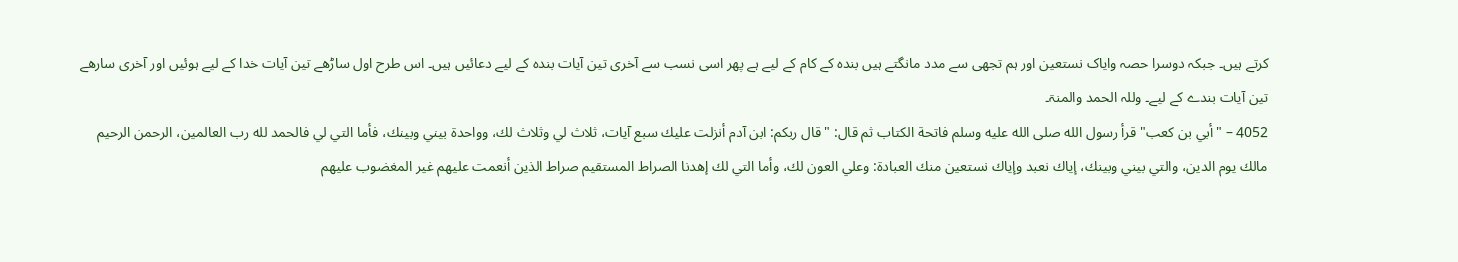کرتے ہیں۔ جبکہ دوسرا حصہ وایاک نستعین اور ہم تجھی سے مدد مانگتے ہیں بندہ کے کام کے لیے ہے پھر اسی نسب سے آخری تین آیات بندہ کے لیے دعائیں ہیں۔ اس طرح اول ساڑھے تین آیات خدا کے لیے ہوئیں اور آخری سارھے تین آیات بندے کے لیے۔ وللہ الحمد والمنۃ۔
4052 – "أبي بن كعب" قرأ رسول الله صلى الله عليه وسلم فاتحة الكتاب ثم قال: "قال ربكم: ابن آدم أنزلت عليك سبع آيات، ثلاث لي وثلاث لك، وواحدة بيني وبينك، فأما التي لي فالحمد لله رب العالمين، الرحمن الرحيم مالك يوم الدين، والتي بيني وبينك، إياك نعبد وإياك نستعين منك العبادة: وعلي العون لك، وأما التي لك إهدنا الصراط المستقيم صراط الذين أنعمت عليهم غير المغضوب عليهم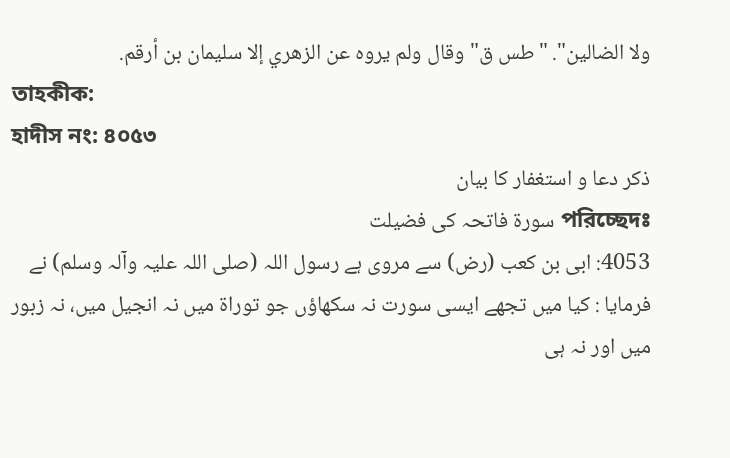ولا الضالين". "طس ق" وقال ولم يروه عن الزهري إلا سليمان بن أرقم.
তাহকীক:
হাদীস নং: ৪০৫৩
ذکر دعا و استغفار کا بیان
পরিচ্ছেদঃ سورة فاتحہ کی فضیلت
4053: ابی بن کعب (رض) سے مروی ہے رسول اللہ (صلی اللہ علیہ وآلہ وسلم) نے فرمایا : کیا میں تجھے ایسی سورت نہ سکھاؤں جو توراۃ میں نہ انجیل میں، نہ زبور میں اور نہ ہی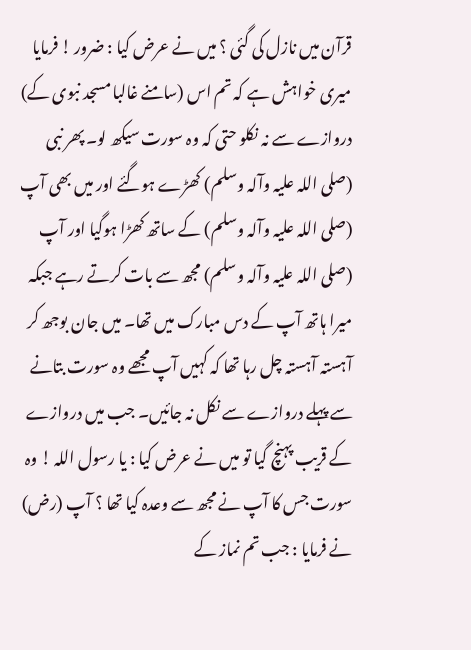قرآن میں نازل کی گئی ؟ میں نے عرض کیا : ضرور ! فرمایا میری خواہش ہے کہ تم اس (سامنے غالبا مسجد نبوی کے) دروازے سے نہ نکلو حتی کہ وہ سورت سیکھ لو۔ پھر نبی (صلی اللہ علیہ وآلہ وسلم) کھڑے ہوگئے اور میں بھی آپ (صلی اللہ علیہ وآلہ وسلم) کے ساتھ کھڑا ہوگیا اور آپ (صلی اللہ علیہ وآلہ وسلم) مجھ سے بات کرتے رہے جبکہ میرا ہاتھ آپ کے دس مبارک میں تھا۔ میں جان بوجھ کر آہستہ آہستہ چل رہا تھا کہ کہیں آپ مجھے وہ سورت بتانے سے پہلے دروازے سے نکل نہ جائیں۔ جب میں دروازے کے قریب پہنچ گیا تو میں نے عرض کیا : یا رسول اللہ ! وہ سورت جس کا آپ نے مجھ سے وعدہ کیا تھا ؟ آپ (رض) نے فرمایا : جب تم نماز کے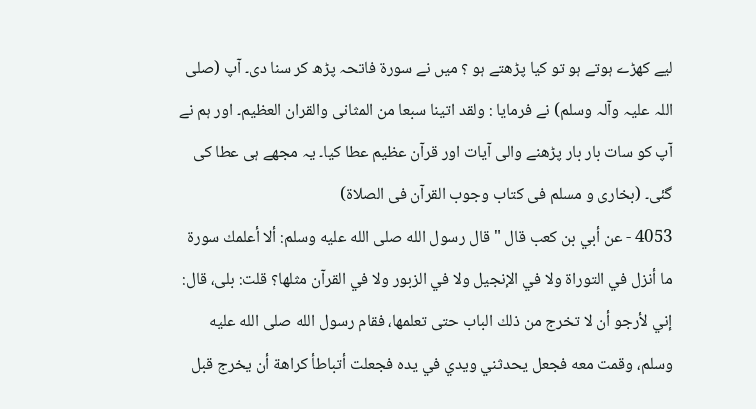لیے کھڑے ہوتے ہو تو کیا پڑھتے ہو ؟ میں نے سورة فاتحہ پڑھ کر سنا دی۔ آپ (صلی اللہ علیہ وآلہ وسلم) نے فرمایا : ولقد اتینا سبعا من المثانی والقران العظیم۔ اور ہم نے آپ کو سات بار بار پڑھنے والی آیات اور قرآن عظیم عطا کیا۔ یہ مجھے ہی عطا کی گئی۔ (بخاری و مسلم فی کتاب وجوب القرآن فی الصلاۃ)
4053 - عن أبي بن كعب قال "قال رسول الله صلى الله عليه وسلم: ألا أعلمك سورة ما أنزل في التوراة ولا في الإنجيل ولا في الزبور ولا في القرآن مثلها؟ قلت: بلى، قال: إني لأرجو أن لا تخرج من ذلك الباب حتى تعلمها، فقام رسول الله صلى الله عليه وسلم، وقمت معه فجعل يحدثني ويدي في يده فجعلت أتباطأ كراهة أن يخرج قبل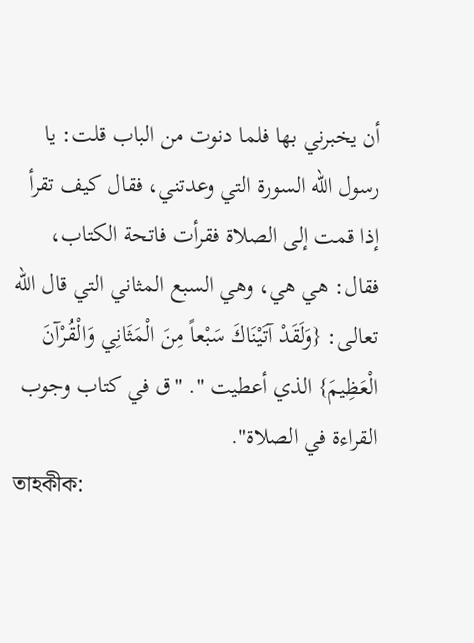أن يخبرني بها فلما دنوت من الباب قلت: يا رسول الله السورة التي وعدتني، فقال كيف تقرأ إذا قمت إلى الصلاة فقرأت فاتحة الكتاب، فقال: هي هي، وهي السبع المثاني التي قال الله تعالى: {وَلَقَدْ آتَيْنَاكَ سَبْعاً مِنَ الْمَثَانِي وَالْقُرْآنَ الْعَظِيمَ} الذي أعطيت ". "ق في كتاب وجوب القراءة في الصلاة".
তাহকীক: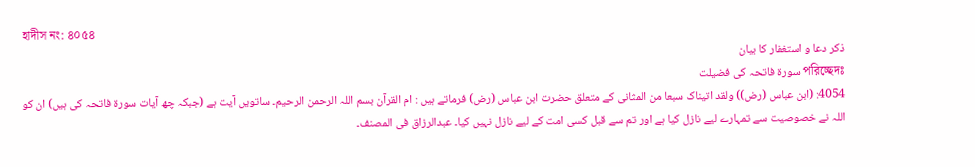হাদীস নং: ৪০৫৪
ذکر دعا و استغفار کا بیان
পরিচ্ছেদঃ سورة فاتحہ کی فضیلت
4054: (ابن عباس (رض)) ولقد اتیناک سبعا من المثانی کے متعلق حضرت ابن عباس (رض) فرماتے ہیں : ام القرآن بسم اللہ الرحمن الرحیم۔ ساتویں آیت ہے (جبکہ چھ آیات سورة فاتحہ کی ہیں) ان کو اللہ نے خصوصیت سے تمہارے لیے نازل کیا ہے اور تم سے قبل کسی امت کے لیے نازل نہیں کیا۔ عبدالرزاق فی المصنف۔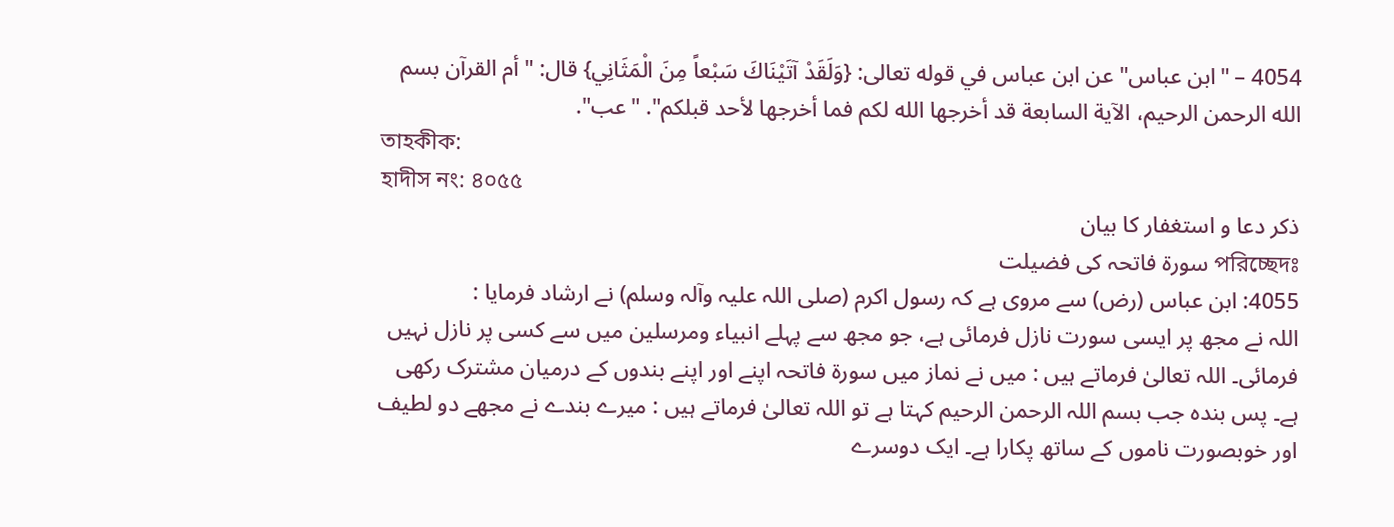4054 – "ابن عباس" عن ابن عباس في قوله تعالى: {وَلَقَدْ آتَيْنَاكَ سَبْعاً مِنَ الْمَثَانِي} قال: "أم القرآن بسم الله الرحمن الرحيم، الآية السابعة قد أخرجها الله لكم فما أخرجها لأحد قبلكم". "عب".
তাহকীক:
হাদীস নং: ৪০৫৫
ذکر دعا و استغفار کا بیان
পরিচ্ছেদঃ سورة فاتحہ کی فضیلت
4055: ابن عباس (رض) سے مروی ہے کہ رسول اکرم (صلی اللہ علیہ وآلہ وسلم) نے ارشاد فرمایا :
اللہ نے مجھ پر ایسی سورت نازل فرمائی ہے، جو مجھ سے پہلے انبیاء ومرسلین میں سے کسی پر نازل نہیں فرمائی۔ اللہ تعالیٰ فرماتے ہیں : میں نے نماز میں سورة فاتحہ اپنے اور اپنے بندوں کے درمیان مشترک رکھی ہے۔ پس بندہ جب بسم اللہ الرحمن الرحیم کہتا ہے تو اللہ تعالیٰ فرماتے ہیں : میرے بندے نے مجھے دو لطیف اور خوبصورت ناموں کے ساتھ پکارا ہے۔ ایک دوسرے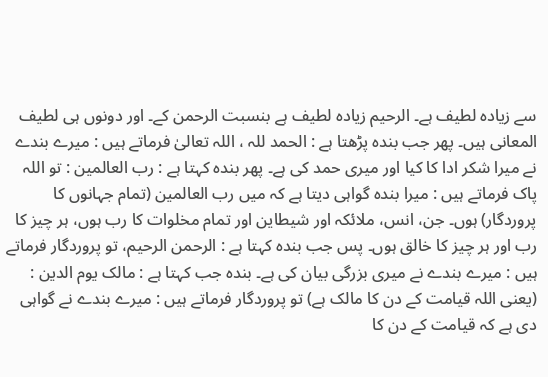سے زیادہ لطیف ہے۔ الرحیم زیادہ لطیف ہے بنسبت الرحمن کے۔ اور دونوں ہی لطیف المعانی ہیں۔ پھر جب بندہ پڑھتا ہے : الحمد للہ ، اللہ تعالیٰ فرماتے ہیں : میرے بندے نے میرا شکر ادا کا کیا اور میری حمد کی ہے۔ پھر بندہ کہتا ہے : رب العالمین : تو اللہ پاک فرماتے ہیں : میرا بندہ گواہی دیتا ہے کہ میں رب العالمین (تمام جہانوں کا پروردگار) ہوں۔ جن، انس، ملائکہ اور شیطاین اور تمام مخلوات کا رب ہوں، ہر چیز کا رب اور ہر چیز کا خالق ہوں۔ پس جب بندہ کہتا ہے : الرحمن الرحیم، تو پروردگار فرماتے ہیں : میرے بندے نے میری بزرگی بیان کی ہے۔ بندہ جب کہتا ہے : مالک یوم الدین : (یعنی اللہ قیامت کے دن کا مالک ہے) تو پروردگار فرماتے ہیں : میرے بندے نے گواہی دی ہے کہ قیامت کے دن کا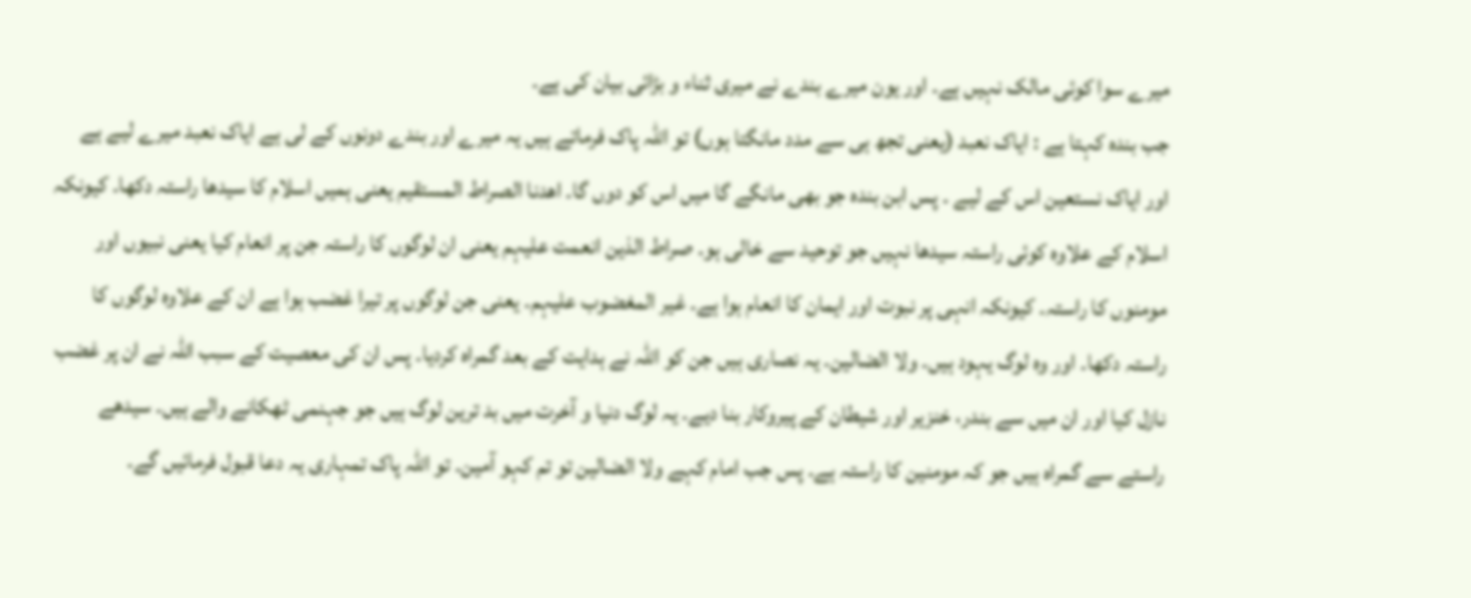میرے سوا کوئی مالک نہیں ہے۔ اور یون میرے بندے نے میری ثناء و بڑائی بیان کی ہے۔
جب بندہ کہتا ہے : ایاک نعبد (یعنی تجھ ہی سے مدد مانگتا ہوں) تو اللہ پاک فرماتے ہیں یہ میرے اور بندے دونوں کے لی ہے ایاک نعبد میرے لیے ہے اور ایاک نستعین اس کے لیے ۔ پس ابن بندہ جو بھی مانگے گا میں اس کو دوں گا۔ اھدنا الصراط المستقیم یعنی ہمیں اسلام کا سیدھا راستہ دکھا۔ کیونکہ اسلام کے علاوہ کوئی راستہ سیدھا نہیں جو توحید سے خالی ہو۔ صراط الذین انعمت علیہم یعنی ان لوگوں کا راستہ جن پر انعام کیا یعنی نبیوں اور مومنوں کا راستہ۔ کیونکہ انہی پر نبوت اور ایمان کا انعام ہوا ہے۔ غیر المغضوب علیہم۔ یعنی جن لوگوں پر تیرا غضب ہوا ہے ان کے علاوہ لوگوں کا راستہ دکھا۔ اور وہ لوگ یہود ہیں۔ ولا الضالین۔ یہ نصاری ہیں جن کو اللہ نے ہدایت کے بعد گمراہ کردیا۔ پس ان کی معصیت کے سبب اللہ نے ان پر غضب نازل کیا اور ان میں سے بندر، خنزیر اور شیطان کے پیروکار بنا دیے۔ یہ لوگ دنیا و آخرت میں بد ترین لوگ ہیں جو جہنمی ٹھکانے والے ہیں۔ سیدھے راستے سے گمراہ ہیں جو کہ مومنین کا راستہ ہے۔ پس جب امام کہے ولا الضالین تو تم کہو آمین۔ تو اللہ پاک تمہاری یہ دعا قبول فرمائیں گے۔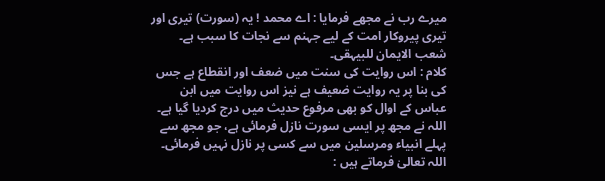میرے رب نے مجھے فرمایا : اے محمد ! یہ (سورت) تیری اور تیری پیروکار امت کے لیے جہنم سے نجات کا سبب ہے۔ شعب الایمان للبیہقی۔
کلام : اس روایت کی سنت میں ضعف اور انقطاع ہے جس کی بنا پر یہ روایت ضعیف ہے نیز اس روایت میں ابن عباس کے اوال کو بھی مرفوع حدیث میں درج کردیا گیا ہے۔
اللہ نے مجھ پر ایسی سورت نازل فرمائی ہے، جو مجھ سے پہلے انبیاء ومرسلین میں سے کسی پر نازل نہیں فرمائی۔ اللہ تعالیٰ فرماتے ہیں :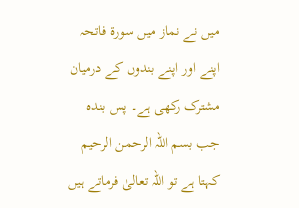میں نے نماز میں سورة فاتحہ اپنے اور اپنے بندوں کے درمیان مشترک رکھی ہے۔ پس بندہ جب بسم اللہ الرحمن الرحیم کہتا ہے تو اللہ تعالیٰ فرماتے ہیں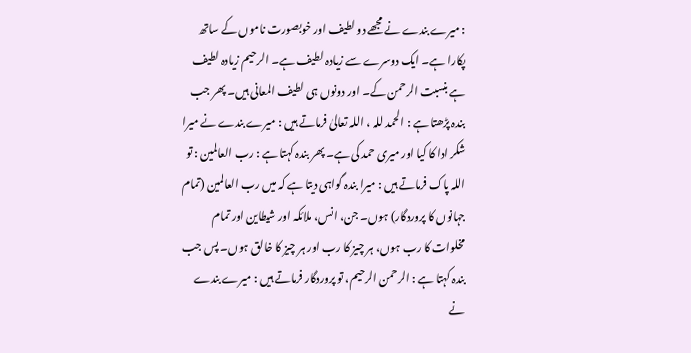: میرے بندے نے مجھے دو لطیف اور خوبصورت ناموں کے ساتھ پکارا ہے۔ ایک دوسرے سے زیادہ لطیف ہے۔ الرحیم زیادہ لطیف ہے بنسبت الرحمن کے۔ اور دونوں ہی لطیف المعانی ہیں۔ پھر جب بندہ پڑھتا ہے : الحمد للہ ، اللہ تعالیٰ فرماتے ہیں : میرے بندے نے میرا شکر ادا کا کیا اور میری حمد کی ہے۔ پھر بندہ کہتا ہے : رب العالمین : تو اللہ پاک فرماتے ہیں : میرا بندہ گواہی دیتا ہے کہ میں رب العالمین (تمام جہانوں کا پروردگار) ہوں۔ جن، انس، ملائکہ اور شیطاین اور تمام مخلوات کا رب ہوں، ہر چیز کا رب اور ہر چیز کا خالق ہوں۔ پس جب بندہ کہتا ہے : الرحمن الرحیم، تو پروردگار فرماتے ہیں : میرے بندے نے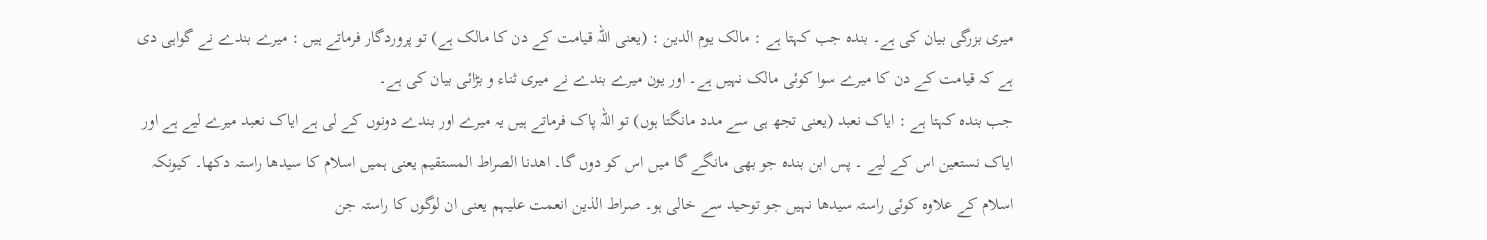میری بزرگی بیان کی ہے۔ بندہ جب کہتا ہے : مالک یوم الدین : (یعنی اللہ قیامت کے دن کا مالک ہے) تو پروردگار فرماتے ہیں : میرے بندے نے گواہی دی ہے کہ قیامت کے دن کا میرے سوا کوئی مالک نہیں ہے۔ اور یون میرے بندے نے میری ثناء و بڑائی بیان کی ہے۔
جب بندہ کہتا ہے : ایاک نعبد (یعنی تجھ ہی سے مدد مانگتا ہوں) تو اللہ پاک فرماتے ہیں یہ میرے اور بندے دونوں کے لی ہے ایاک نعبد میرے لیے ہے اور ایاک نستعین اس کے لیے ۔ پس ابن بندہ جو بھی مانگے گا میں اس کو دوں گا۔ اھدنا الصراط المستقیم یعنی ہمیں اسلام کا سیدھا راستہ دکھا۔ کیونکہ اسلام کے علاوہ کوئی راستہ سیدھا نہیں جو توحید سے خالی ہو۔ صراط الذین انعمت علیہم یعنی ان لوگوں کا راستہ جن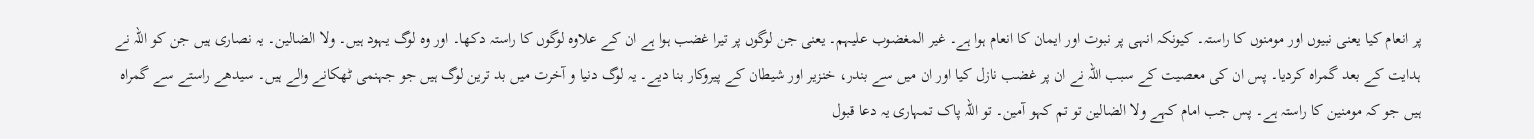پر انعام کیا یعنی نبیوں اور مومنوں کا راستہ۔ کیونکہ انہی پر نبوت اور ایمان کا انعام ہوا ہے۔ غیر المغضوب علیہم۔ یعنی جن لوگوں پر تیرا غضب ہوا ہے ان کے علاوہ لوگوں کا راستہ دکھا۔ اور وہ لوگ یہود ہیں۔ ولا الضالین۔ یہ نصاری ہیں جن کو اللہ نے ہدایت کے بعد گمراہ کردیا۔ پس ان کی معصیت کے سبب اللہ نے ان پر غضب نازل کیا اور ان میں سے بندر، خنزیر اور شیطان کے پیروکار بنا دیے۔ یہ لوگ دنیا و آخرت میں بد ترین لوگ ہیں جو جہنمی ٹھکانے والے ہیں۔ سیدھے راستے سے گمراہ ہیں جو کہ مومنین کا راستہ ہے۔ پس جب امام کہے ولا الضالین تو تم کہو آمین۔ تو اللہ پاک تمہاری یہ دعا قبول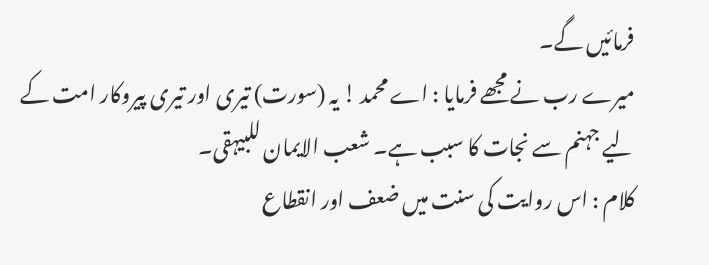فرمائیں گے۔
میرے رب نے مجھے فرمایا : اے محمد ! یہ (سورت) تیری اور تیری پیروکار امت کے لیے جہنم سے نجات کا سبب ہے۔ شعب الایمان للبیہقی۔
کلام : اس روایت کی سنت میں ضعف اور انقطاع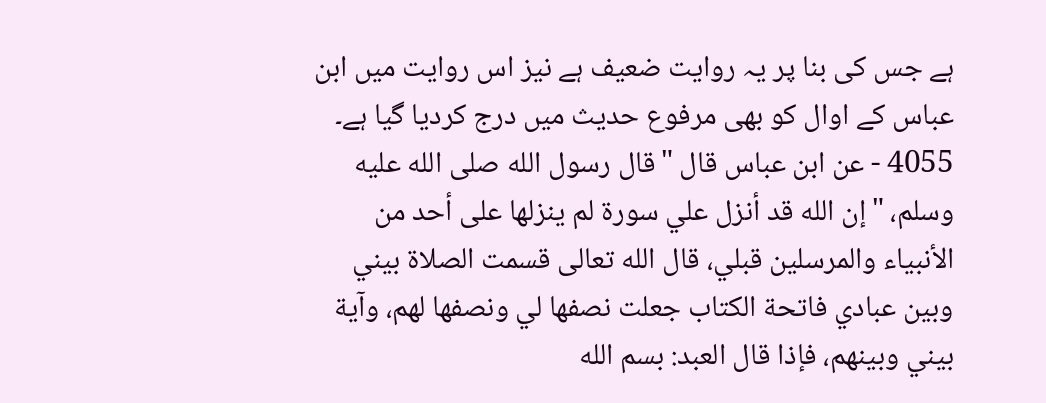ہے جس کی بنا پر یہ روایت ضعیف ہے نیز اس روایت میں ابن عباس کے اوال کو بھی مرفوع حدیث میں درج کردیا گیا ہے۔
4055 - عن ابن عباس قال "قال رسول الله صلى الله عليه وسلم، "إن الله قد أنزل علي سورة لم ينزلها على أحد من الأنبياء والمرسلين قبلي، قال الله تعالى قسمت الصلاة بيني وبين عبادي فاتحة الكتاب جعلت نصفها لي ونصفها لهم، وآية بيني وبينهم، فإذا قال العبد: بسم الله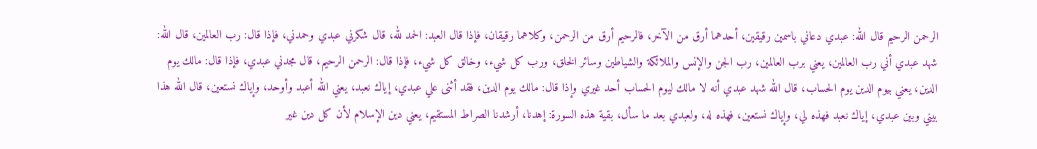الرحمن الرحيم قال الله: عبدي دعاني باسمين رقيقين، أحدهما أرق من الآخر، فالرحيم أرق من الرحمن، وكلاهما رقيقان، فإذا قال العبد: الحمد لله، قال شكرني عبدي وحمدني، فإذا قال: رب العالمين، قال الله: شهد عبدي أني رب العالمين، يعني برب العالمين، رب الجن والإنس والملائكة والشياطين وسائر الخلق، ورب كل شيء، وخالق كل شيء، فإذا قال: الرحمن الرحيم، قال مجدني عبدي، فإذا قال: مالك يوم الدين، يعني بيوم الدين يوم الحساب، قال الله شهد عبدي أنه لا مالك ليوم الحساب أحد غيري وإذا قال: مالك يوم الدين، فقد أثنى علي عبدي، إياك نعبد، يعني الله أعبد وأوحد، وإياك نستعين، قال الله هذا بيني وبين عبدي، إياك نعبد فهذه لي، وإياك نستعين، فهذه له، ولعبدي بعد ما سأل، بقية هذه السورة: إهدنا، أرشدنا الصراط المستقيم، يعني دين الإسلام لأن كل دين غير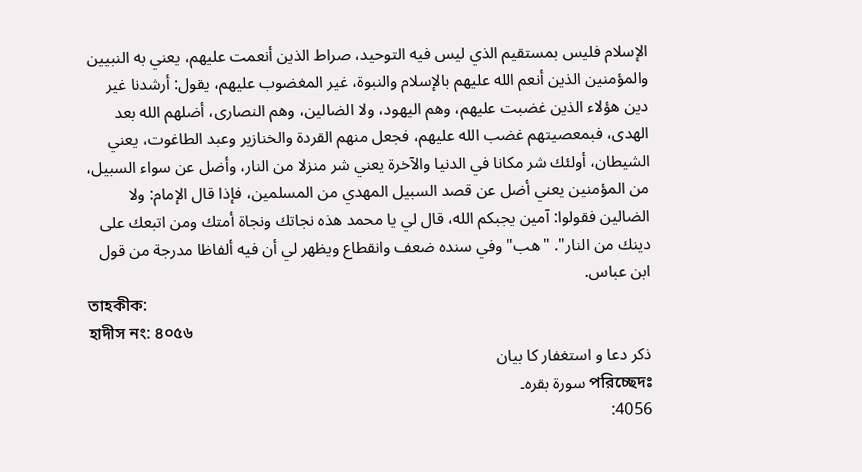الإسلام فليس بمستقيم الذي ليس فيه التوحيد، صراط الذين أنعمت عليهم، يعني به النبيين والمؤمنين الذين أنعم الله عليهم بالإسلام والنبوة، غير المغضوب عليهم، يقول: أرشدنا غير دين هؤلاء الذين غضبت عليهم، وهم اليهود، ولا الضالين، وهم النصارى، أضلهم الله بعد الهدى، فبمعصيتهم غضب الله عليهم، فجعل منهم القردة والخنازير وعبد الطاغوت، يعني الشيطان، أولئك شر مكانا في الدنيا والآخرة يعني شر منزلا من النار، وأضل عن سواء السبيل، من المؤمنين يعني أضل عن قصد السبيل المهدي من المسلمين، فإذا قال الإمام: ولا الضالين فقولوا: آمين يجبكم الله، قال لي يا محمد هذه نجاتك ونجاة أمتك ومن اتبعك على دينك من النار". "هب" وفي سنده ضعف وانقطاع ويظهر لي أن فيه ألفاظا مدرجة من قول ابن عباس.
তাহকীক:
হাদীস নং: ৪০৫৬
ذکر دعا و استغفار کا بیان
পরিচ্ছেদঃ سورة بقرہ۔
4056: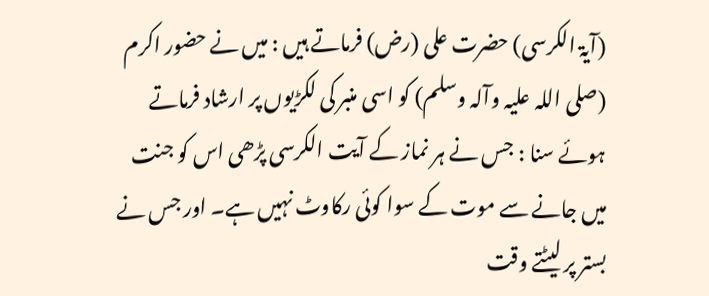(آیۃ الکرسی) حضرت علی (رض) فرماتے ہیں : میں نے حضور اکرم (صلی اللہ علیہ وآلہ وسلم) کو اسی منبر کی لکڑیوں پر ارشاد فرماتے ہوئے سنا : جس نے ہر نماز کے آیت الکرسی پڑھی اس کو جنت میں جانے سے موت کے سوا کوئی رکاوٹ نہیں ہے۔ اور جس نے بستر پر لیٹتے وقت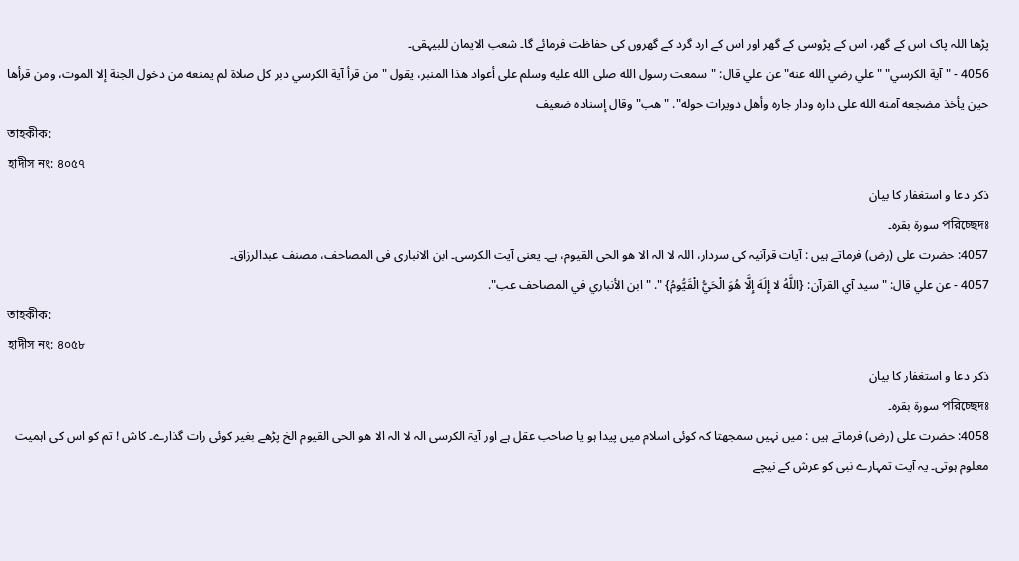پڑھا اللہ پاک اس کے گھر، اس کے پڑوسی کے گھر اور اس کے ارد گرد کے گھروں کی حفاظت فرمائے گا۔ شعب الایمان للبیہقی۔
4056 - "آية الكرسي" "علي رضي الله عنه" عن علي قال: "سمعت رسول الله صلى الله عليه وسلم على أعواد هذا المنبر، يقول " من قرأ آية الكرسي دبر كل صلاة لم يمنعه من دخول الجنة إلا الموت، ومن قرأها حين يأخذ مضجعه آمنه الله على داره ودار جاره وأهل دويرات حوله". "هب" وقال إسناده ضعيف
তাহকীক:
হাদীস নং: ৪০৫৭
ذکر دعا و استغفار کا بیان
পরিচ্ছেদঃ سورة بقرہ۔
4057: حضرت علی (رض) فرماتے ہیں : آیات قرآنیہ کی سردار، اللہ لا الہ الا ھو الحی القیوم، ہے۔ یعنی آیت الکرسی۔ ابن الانباری فی المصاحف، مصنف عبدالرزاق۔
4057 - عن علي قال: "سيد آي القرآن: {اللَّهُ لا إِلَهَ إِلَّا هُوَ الْحَيُّ الْقَيُّومُ} ". "ابن الأنباري في المصاحف عب".
তাহকীক:
হাদীস নং: ৪০৫৮
ذکر دعا و استغفار کا بیان
পরিচ্ছেদঃ سورة بقرہ۔
4058: حضرت علی (رض) فرماتے ہیں : میں نہیں سمجھتا کہ کوئی اسلام میں پیدا ہو یا صاحب عقل ہے اور آیۃ الکرسی الہ لا الہ الا ھو الحی القیوم الخ پڑھے بغیر کوئی رات گذارے۔ کاش ! تم کو اس کی اہمیت معلوم ہوتی۔ یہ آیت تمہارے نبی کو عرش کے نیچے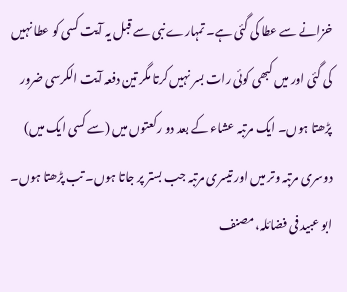خزانے سے عطا کی گئی ہے۔ تمہارے نبی سے قبل یہ آیت کسی کو عطا نہیں کی گئی اور میں کبھی کوئی رات بسر نہیں کرتا مگر تین دفعہ آیت الکرسی ضرور پڑھتا ہوں۔ ایک مرتبہ عشاء کے بعد دو رکعتوں میں (سے کسی ایک میں) دوسری مرتبہ وتر میں اور تیسری مرتبہ جب بستر پر جاتا ہوں۔ تب پڑھتا ہوں۔ ابو عبید فی فضائلہ، مصنف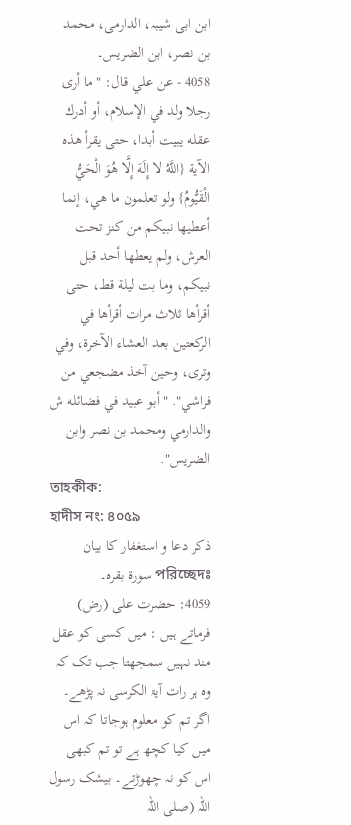ابن ابی شیبہ، الدارمی، محمد بن نصر، ابن الضریس۔
4058 - عن علي قال: "ما أرى رجلا ولد في الإسلام، أو أدرك عقله يبيت أبدا، حتى يقرأ هذه الآية {اللَّهُ لا إِلَهَ إِلَّا هُوَ الْحَيُّ الْقَيُّومُ} ولو تعلمون ما هي، إنما أعطيها نبيكم من كنز تحت العرش، ولم يعطها أحد قبل نبيكم، وما بت ليلة قط، حتى أقرأها ثلاث مرات أقرأها في الركعتين بعد العشاء الآخرة، وفي وترى، وحين آخذ مضجعي من فراشي". "أبو عبيد في فضائله ش والدارمي ومحمد بن نصر وابن الضريس".
তাহকীক:
হাদীস নং: ৪০৫৯
ذکر دعا و استغفار کا بیان
পরিচ্ছেদঃ سورة بقرہ۔
4059: حضرت علی (رض) فرماتے ہیں : میں کسی کو عقل مند نہیں سمجھتا جب تک کہ وہ ہر رات آیۃ الکرسی نہ پڑھے۔ اگر تم کو معلوم ہوجاتا کہ اس میں کیا کچھ ہے تو تم کبھی اس کو نہ چھوڑتے۔ بیشک رسول اللہ (صلی اللہ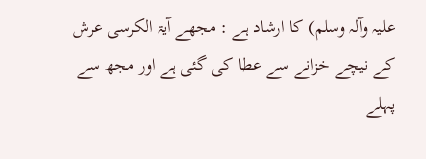علیہ وآلہ وسلم) کا ارشاد ہے : مجھے آیۃ الکرسی عرش کے نیچے خزانے سے عطا کی گئی ہے اور مجھ سے پہلے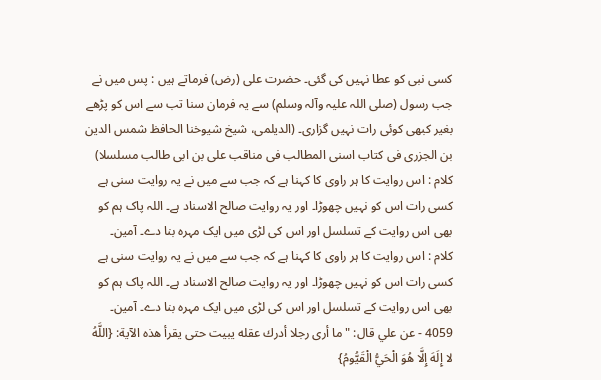کسی نبی کو عطا نہیں کی گئی۔ حضرت علی (رض) فرماتے ہیں : پس میں نے جب رسول (صلی اللہ علیہ وآلہ وسلم) سے یہ فرمان سنا تب سے اس کو پڑھے بغیر کبھی کوئی رات نہیں گزاری۔ (الدیلمی، شیخ شیوخنا الحافظ شمس الدین بن الجزری فی کتاب اسنی المطالب فی مناقب علی بن ابی طالب مسلسلا)
کلام : اس روایت کا ہر راوی کا کہنا ہے کہ جب سے میں نے یہ روایت سنی ہے کسی رات اس کو نہیں چھوڑا۔ اور یہ روایت صالح الاسناد ہے۔ اللہ پاک ہم کو بھی اس روایت کے تسلسل اور اس کی لڑی میں ایک مہرہ بنا دے۔ آمین۔
کلام : اس روایت کا ہر راوی کا کہنا ہے کہ جب سے میں نے یہ روایت سنی ہے کسی رات اس کو نہیں چھوڑا۔ اور یہ روایت صالح الاسناد ہے۔ اللہ پاک ہم کو بھی اس روایت کے تسلسل اور اس کی لڑی میں ایک مہرہ بنا دے۔ آمین۔
4059 - عن علي قال: "ما أرى رجلا أدرك عقله يبيت حتى يقرأ هذه الآية: {اللَّهُ لا إِلَهَ إِلَّا هُوَ الْحَيُّ الْقَيُّومُ}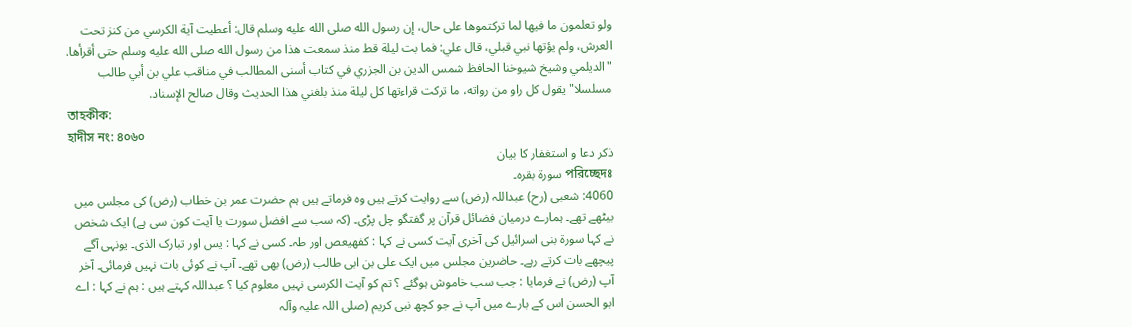ولو تعلمون ما فيها لما تركتموها على حال، إن رسول الله صلى الله عليه وسلم قال: أعطيت آية الكرسي من كنز تحت العرش، ولم يؤتها نبي قبلي، قال علي: فما بت ليلة قط منذ سمعت هذا من رسول الله صلى الله عليه وسلم حتى أقرأها. "الديلمي وشيخ شيوخنا الحافظ شمس الدين بن الجزري في كتاب أسنى المطالب في مناقب علي بن أبي طالب مسلسلا" يقول كل راو من رواته، ما تركت قراءتها كل ليلة منذ بلغني هذا الحديث وقال صالح الإسناد.
তাহকীক:
হাদীস নং: ৪০৬০
ذکر دعا و استغفار کا بیان
পরিচ্ছেদঃ سورة بقرہ۔
4060: شعبی (رح) عبداللہ (رض) سے روایت کرتے ہیں وہ فرماتے ہیں ہم حضرت عمر بن خطاب (رض) کی مجلس میں بیٹھے تھے۔ ہمارے درمیان فضائل قرآن پر گفتگو چل پڑی۔ (کہ سب سے افضل سورت یا آیت کون سی ہے) ایک شخص نے کہا سورة بنی اسرائیل کی آخری آیت کسی نے کہا : کفھیعص اور طہ۔ کسی نے کہا : یس اور تبارک الذی۔ یونہی آگے پیچھے بات کرتے رہے۔ حاضرین مجلس میں ایک علی بن ابی طالب (رض) بھی تھے۔ آپ نے کوئی بات نہیں فرمائی۔ آخر آپ (رض) نے فرمایا : جب سب خاموش ہوگئے ؟ تم کو آیت الکرسی نہیں معلوم کیا ؟ عبداللہ کہتے ہیں : ہم نے کہا : اے ابو الحسن اس کے بارے میں آپ نے جو کچھ نبی کریم (صلی اللہ علیہ وآلہ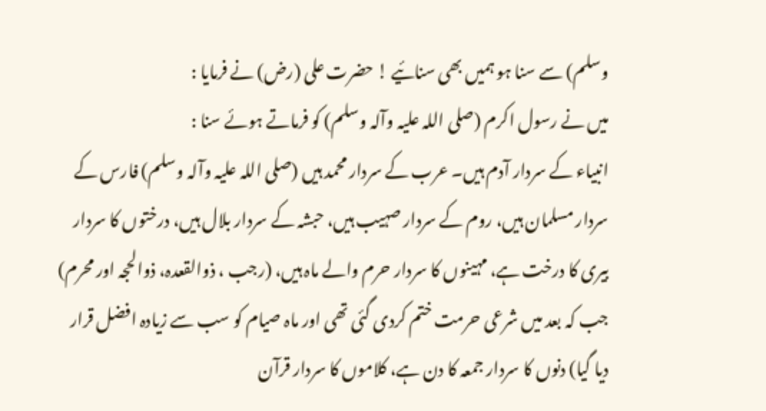وسلم) سے سنا ہو ہمیں بھی سنائیے ! حضرت علی (رض) نے فرمایا :
میں نے رسول اکرم (صلی اللہ علیہ وآلہ وسلم) کو فرماتے ہوئے سنا :
انبیاء کے سردار آدم ہیں۔ عرب کے سردار محمد ہیں (صلی اللہ علیہ وآلہ وسلم) فارس کے سردار مسلمان ہیں، روم کے سردار صہیب ہیں، حبشہ کے سردار بلال ہیں، درختوں کا سردار بیری کا درخت ہے، مہینوں کا سردار حرم والے ماہ ہیں، (رجب ، ذوالقعدہ، ذوالحجہ اور محرم) جب کہ بعد میں شرعی حرمت ختم کردی گئی تھی اور ماہ صیام کو سب سے زیادہ افضل قرار دیا گیا) دنوں کا سردار جمعہ کا دن ہے، کلاموں کا سردار قرآن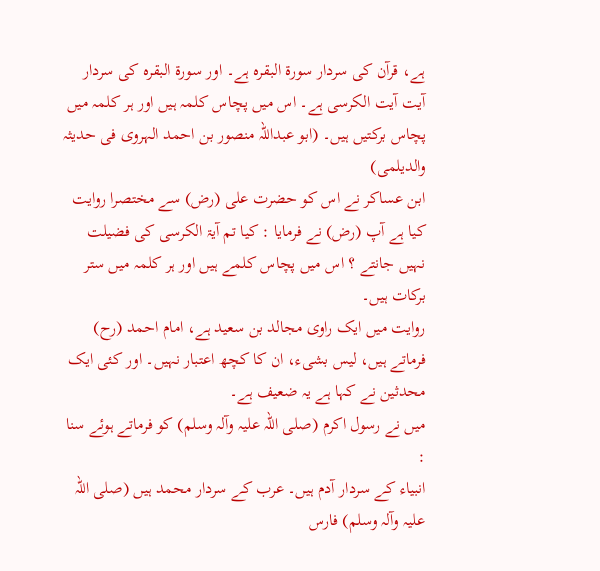ہے، قرآن کی سردار سورة البقرہ ہے۔ اور سورة البقرہ کی سردار آیت آیت الکرسی ہے۔ اس میں پچاس کلمہ ہیں اور ہر کلمہ میں پچاس برکتیں ہیں۔ (ابو عبداللہ منصور بن احمد الہروی فی حدیثہ والدیلمی)
ابن عساکر نے اس کو حضرت علی (رض) سے مختصرا روایت کیا ہے آپ (رض) نے فرمایا : کیا تم آیۃ الکرسی کی فضیلت نہیں جانتے ؟ اس میں پچاس کلمے ہیں اور ہر کلمہ میں ستر برکات ہیں۔
روایت میں ایک راوی مجالد بن سعید ہے، امام احمد (رح) فرماتے ہیں، لیس بشیء، ان کا کچھ اعتبار نہیں۔ اور کئی ایک محدثین نے کہا ہے یہ ضعیف ہے۔
میں نے رسول اکرم (صلی اللہ علیہ وآلہ وسلم) کو فرماتے ہوئے سنا :
انبیاء کے سردار آدم ہیں۔ عرب کے سردار محمد ہیں (صلی اللہ علیہ وآلہ وسلم) فارس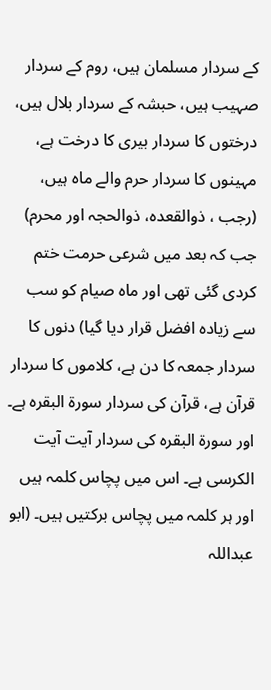کے سردار مسلمان ہیں، روم کے سردار صہیب ہیں، حبشہ کے سردار بلال ہیں، درختوں کا سردار بیری کا درخت ہے، مہینوں کا سردار حرم والے ماہ ہیں، (رجب ، ذوالقعدہ، ذوالحجہ اور محرم) جب کہ بعد میں شرعی حرمت ختم کردی گئی تھی اور ماہ صیام کو سب سے زیادہ افضل قرار دیا گیا) دنوں کا سردار جمعہ کا دن ہے، کلاموں کا سردار قرآن ہے، قرآن کی سردار سورة البقرہ ہے۔ اور سورة البقرہ کی سردار آیت آیت الکرسی ہے۔ اس میں پچاس کلمہ ہیں اور ہر کلمہ میں پچاس برکتیں ہیں۔ (ابو عبداللہ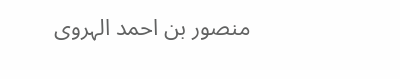منصور بن احمد الہروی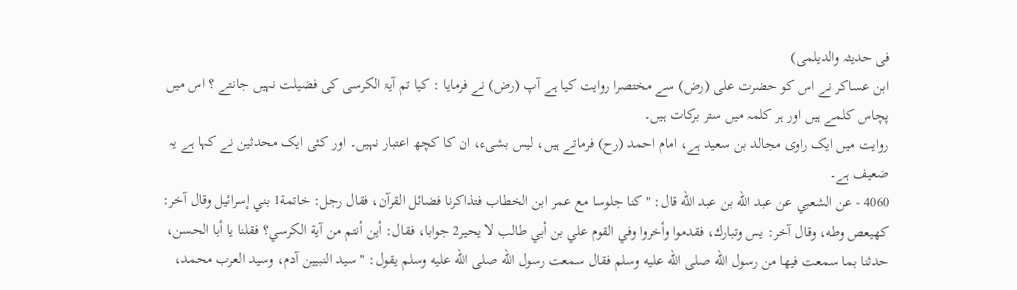فی حدیثہ والدیلمی)
ابن عساکر نے اس کو حضرت علی (رض) سے مختصرا روایت کیا ہے آپ (رض) نے فرمایا : کیا تم آیۃ الکرسی کی فضیلت نہیں جانتے ؟ اس میں پچاس کلمے ہیں اور ہر کلمہ میں ستر برکات ہیں۔
روایت میں ایک راوی مجالد بن سعید ہے، امام احمد (رح) فرماتے ہیں، لیس بشیء، ان کا کچھ اعتبار نہیں۔ اور کئی ایک محدثین نے کہا ہے یہ ضعیف ہے۔
4060 - عن الشعبي عن عبد الله بن عبد الله قال: "كنا جلوسا مع عمر ابن الخطاب فتذاكرنا فضائل القرآن، فقال رجل: خاتمة1 بني إسرائيل وقال آخر: كهيعص وطه، وقال آخر: يس وتبارك، فقدموا وأخروا وفي القوم علي بن أبي طالب لا يحير2 جوابا، فقال: أين أنتم من آية الكرسي؟ فقلنا يا أبا الحسن، حدثنا بما سمعت فيها من رسول الله صلى الله عليه وسلم فقال سمعت رسول الله صلى الله عليه وسلم يقول: " سيد النبيين آدم، وسيد العرب محمد،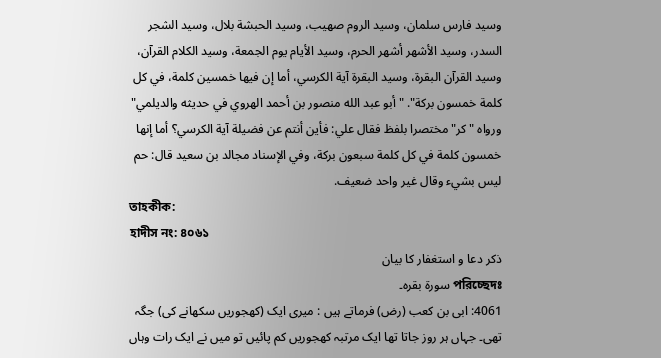وسيد فارس سلمان، وسيد الروم صهيب، وسيد الحبشة بلال، وسيد الشجر السدر، وسيد الأشهر أشهر الحرم، وسيد الأيام يوم الجمعة، وسيد الكلام القرآن، وسيد القرآن البقرة، وسيد البقرة آية الكرسي، أما إن فيها خمسين كلمة، في كل كلمة خمسون بركة". "أبو عبد الله منصور بن أحمد الهروي في حديثه والديلمي" ورواه "كر" مختصرا بلفظ فقال علي: فأين أنتم عن فضيلة آية الكرسي؟ أما إنها خمسون كلمة في كل كلمة سبعون بركة، وفي الإسناد مجالد بن سعيد قال: حم ليس بشيء وقال غير واحد ضعيف.
তাহকীক:
হাদীস নং: ৪০৬১
ذکر دعا و استغفار کا بیان
পরিচ্ছেদঃ سورة بقرہ۔
4061: ابی بن کعب (رض) فرماتے ہیں : میری ایک (کھجوریں سکھانے کی) جگہ تھی۔ جہاں ہر روز جاتا تھا ایک مرتبہ کھجوریں کم پائیں تو میں نے ایک رات وہاں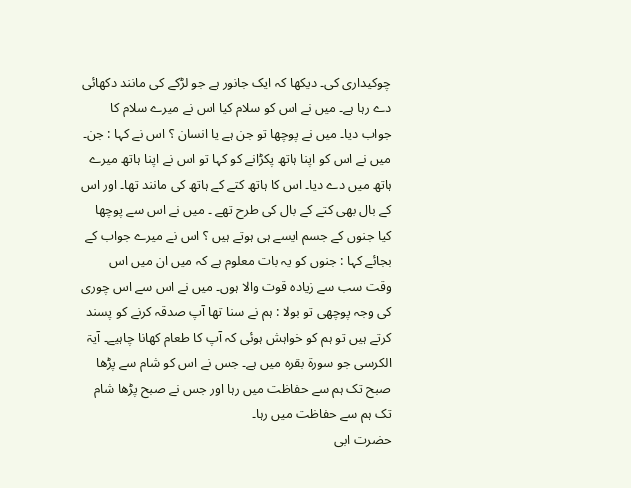چوکیداری کی۔ دیکھا کہ ایک جانور ہے جو لڑکے کی مانند دکھائی دے رہا ہے۔ میں نے اس کو سلام کیا اس نے میرے سلام کا جواب دیا۔ میں نے پوچھا تو جن ہے یا انسان ؟ اس نے کہا : جن۔ میں نے اس کو اپنا ہاتھ پکڑانے کو کہا تو اس نے اپنا ہاتھ میرے ہاتھ میں دے دیا۔ اس کا ہاتھ کتے کے ہاتھ کی مانند تھا۔ اور اس کے بال بھی کتے کے بال کی طرح تھے ۔ میں نے اس سے پوچھا کیا جنوں کے جسم ایسے ہی ہوتے ہیں ؟ اس نے میرے جواب کے بجائے کہا : جنوں کو یہ بات معلوم ہے کہ میں ان میں اس وقت سب سے زیادہ قوت والا ہوں۔ میں نے اس سے اس چوری کی وجہ پوچھی تو بولا : ہم نے سنا تھا آپ صدقہ کرنے کو پسند کرتے ہیں تو ہم کو خواہش ہوئی کہ آپ کا طعام کھانا چاہیے۔ آیۃ الکرسی جو سورة بقرہ میں ہے۔ جس نے اس کو شام سے پڑھا صبح تک ہم سے حفاظت میں رہا اور جس نے صبح پڑھا شام تک ہم سے حفاظت میں رہا۔
حضرت ابی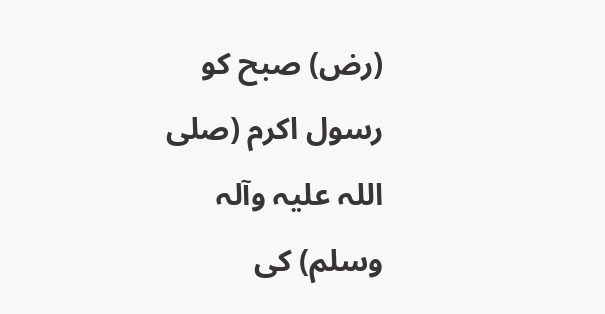(رض) صبح کو رسول اکرم (صلی اللہ علیہ وآلہ وسلم) کی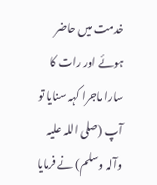خدمت میں حاضر ہوئے اور رات کا سارا ماجرا کہہ سنایا تو آپ (صلی اللہ علیہ وآلہ وسلم) نے فرمایا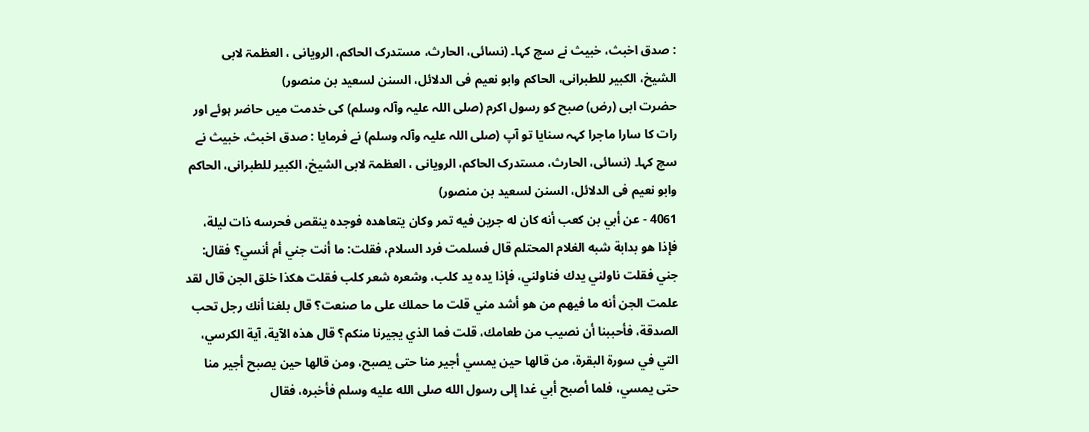: صدق اخبث، خبیث نے سچ کہا۔ (نسائی، الحارث، مستدرک الحاکم، الرویانی ، العظمۃ لابی الشیخ، الکبیر للطبرانی، الحاکم وابو نعیم فی الدلائل، السنن لسعید بن منصور)
حضرت ابی (رض) صبح کو رسول اکرم (صلی اللہ علیہ وآلہ وسلم) کی خدمت میں حاضر ہوئے اور رات کا سارا ماجرا کہہ سنایا تو آپ (صلی اللہ علیہ وآلہ وسلم) نے فرمایا : صدق اخبث، خبیث نے سچ کہا۔ (نسائی، الحارث، مستدرک الحاکم، الرویانی ، العظمۃ لابی الشیخ، الکبیر للطبرانی، الحاکم وابو نعیم فی الدلائل، السنن لسعید بن منصور)
4061 - عن أبي بن كعب أنه كان له جرين فيه تمر وكان يتعاهده فوجده ينقص فحرسه ذات ليلة، فإذا هو بدابة شبه الغلام المحتلم قال فسلمت فرد السلام، فقلت: ما أنت جني أم أنسي؟ فقال: جني فقلت ناولني يدك فناولني، فإذا يده يد كلب، وشعره شعر كلب فقلت هكذا خلق الجن قال لقد علمت الجن أنه ما فيهم من هو أشد مني قلت ما حملك على ما صنعت؟ قال بلغنا أنك رجل تحب الصدقة، فأحببنا أن نصيب من طعامك، قلت فما الذي يجيرنا منكم؟ قال هذه الآية، آية الكرسي، التي في سورة البقرة، من قالها حين يمسي أجير منا حتى يصبح، ومن قالها حين يصبح أجير منا حتى يمسي، فلما أصبح أبي غدا إلى رسول الله صلى الله عليه وسلم فأخبره، فقال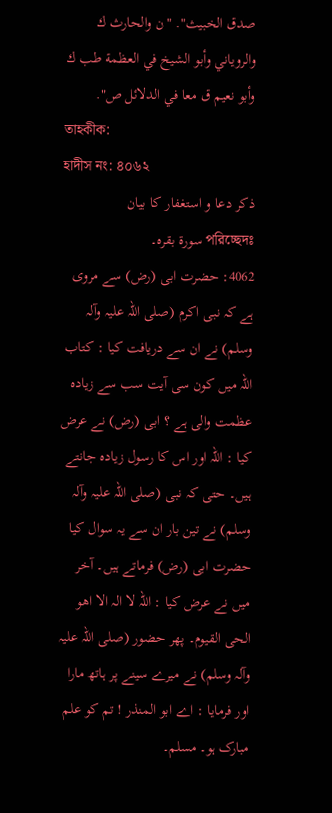صدق الخبيث". "ن والحارث ك والروياني وأبو الشيخ في العظمة طب ك وأبو نعيم ق معا في الدلائل ص".
তাহকীক:
হাদীস নং: ৪০৬২
ذکر دعا و استغفار کا بیان
পরিচ্ছেদঃ سورة بقرہ۔
4062: حضرت ابی (رض) سے مروی ہے کہ نبی اکرم (صلی اللہ علیہ وآلہ وسلم) نے ان سے دریافت کیا : کتاب اللہ میں کون سی آیت سب سے زیادہ عظمت والی ہے ؟ ابی (رض) نے عرض کیا : اللہ اور اس کا رسول زیادہ جانتے ہیں۔ حتی کہ نبی (صلی اللہ علیہ وآلہ وسلم) نے تین بار ان سے یہ سوال کیا حضرت ابی (رض) فرماتے ہیں۔ آخر میں نے عرض کیا : اللہ لا الہ الا اھو الحی القیوم۔ پھر حضور (صلی اللہ علیہ وآلہ وسلم) نے میرے سینے پر ہاتھ مارا اور فرمایا : اے ابو المنذر ! تم کو علم مبارک ہو۔ مسلم۔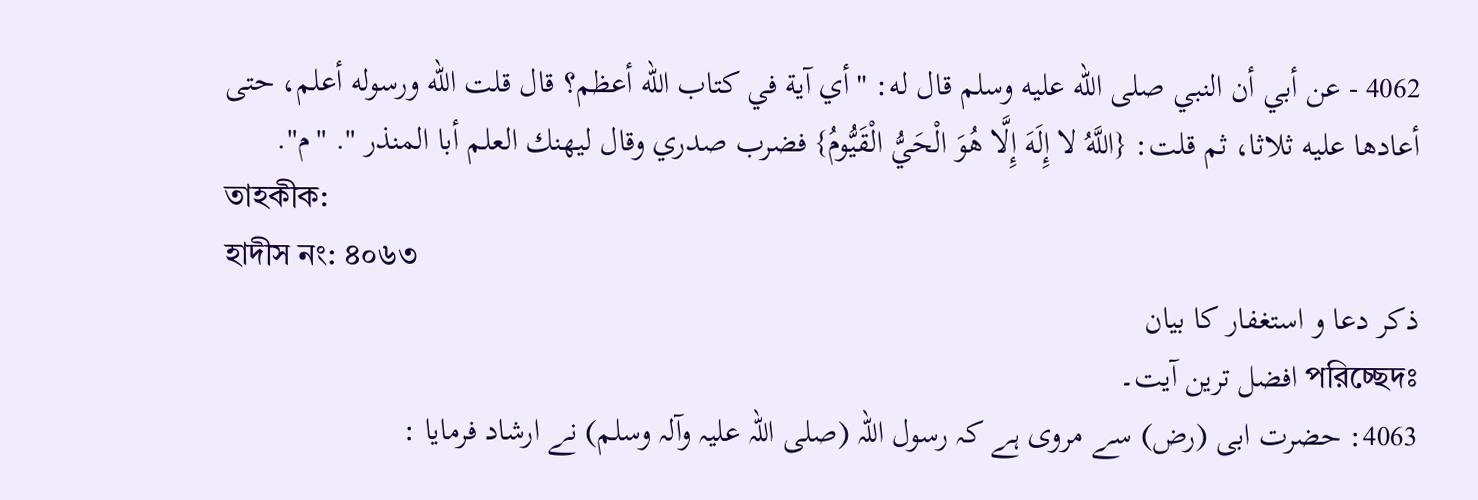4062 - عن أبي أن النبي صلى الله عليه وسلم قال له: "أي آية في كتاب الله أعظم؟ قال قلت الله ورسوله أعلم، حتى أعادها عليه ثلاثا، ثم قلت: {اللَّهُ لا إِلَهَ إِلَّا هُوَ الْحَيُّ الْقَيُّومُ} فضرب صدري وقال ليهنك العلم أبا المنذر ". "م".
তাহকীক:
হাদীস নং: ৪০৬৩
ذکر دعا و استغفار کا بیان
পরিচ্ছেদঃ افضل ترین آیت۔
4063: حضرت ابی (رض) سے مروی ہے کہ رسول اللہ (صلی اللہ علیہ وآلہ وسلم) نے ارشاد فرمایا :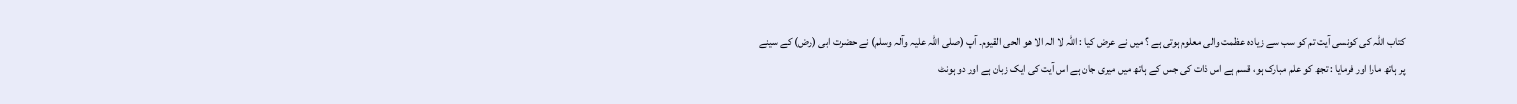کتاب اللہ کی کونسی آیت تم کو سب سے زیادہ عظمت والی معلوم ہوتی ہے ؟ میں نے عرض کیا : اللہ لا الہ الا ھو الحی القیوم۔ آپ (صلی اللہ علیہ وآلہ وسلم) نے حضرت ابی (رض) کے سینے پر ہاتھ مارا اور فرمایا : تجھ کو علم مبارک ہو، قسم ہے اس ذات کی جس کے ہاتھ میں میری جان ہے اس آیت کی ایک زبان ہے اور دو ہونٹ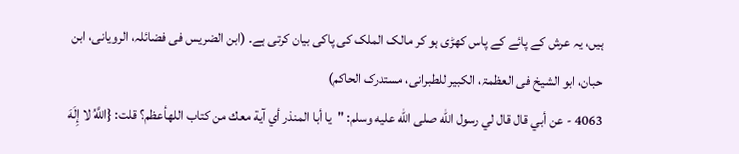ہیں، یہ عرش کے پائے کے پاس کھڑی ہو کر مالک الملک کی پاکی بیان کرتی ہے۔ (ابن الضریس فی فضائلہ، الرویانی، ابن حبان، ابو الشیخ فی العظمۃ، الکبیر للطبرانی، مستدرک الحاکم)
4063 - عن أبي قال قال لي رسول الله صلى الله عليه وسلم: "يا أبا المنذر أي آية معك من كتاب اللهأعظم؟ قلت: {اللَّهُ لا إِلَهَ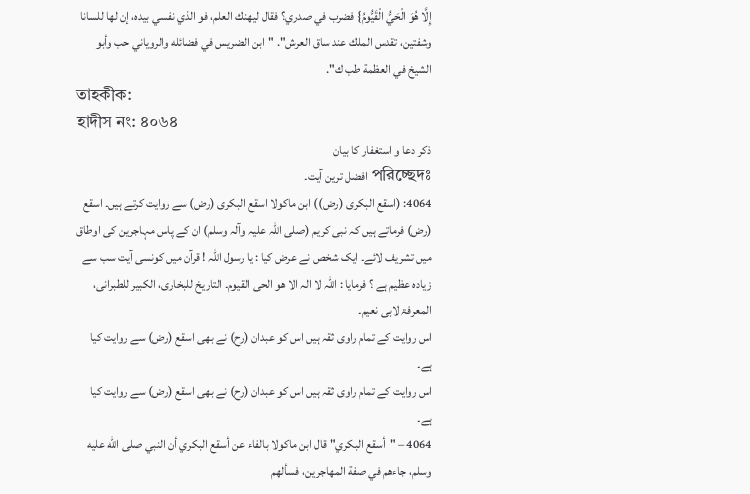إِلَّا هُوَ الْحَيُّ الْقَيُّومُ} فضرب في صدري؟ فقال ليهنك العلم، فو الذي نفسي بيده، إن لها للسانا وشفتين، تقدس الملك عند ساق العرش". "ابن الضريس في فضائله والروياني حب وأبو الشيخ في العظمة طب ك".
তাহকীক:
হাদীস নং: ৪০৬৪
ذکر دعا و استغفار کا بیان
পরিচ্ছেদঃ افضل ترین آیت۔
4064: (اسقع البکری (رض)) ابن ماکولا اسقع البکری (رض) سے روایت کرتے ہیں۔ اسقع (رض) فرماتے ہیں کہ نبی کریم (صلی اللہ علیہ وآلہ وسلم) ان کے پاس مہاجرین کی اوطاق میں تشریف لائے۔ ایک شخص نے عرض کیا : یا رسول اللہ ! قرآن میں کونسی آیت سب سے زیادہ عظیم ہے ؟ فرمایا : اللہ لا الہ الا ھو الحی القیوم۔ التاریخ للبخاری، الکبیر للطبرانی، المعرفۃ لابی نعیم۔
اس روایت کے تمام راوی ثقہ ہیں اس کو عبدان (رح) نے بھی اسقع (رض) سے روایت کیا ہے۔
اس روایت کے تمام راوی ثقہ ہیں اس کو عبدان (رح) نے بھی اسقع (رض) سے روایت کیا ہے۔
4064 – "أسقع البكري" قال ابن ماكولا بالفاء عن أسقع البكري أن النبي صلى الله عليه وسلم، جاءهم في صفة المهاجرين، فسألهم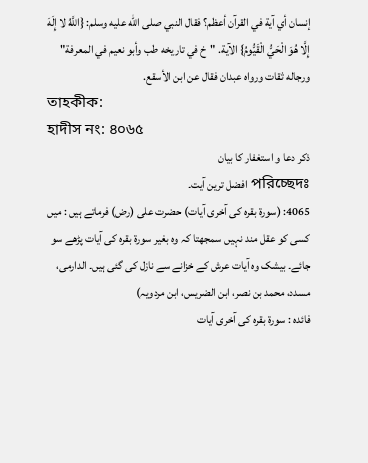إنسان أي آية في القرآن أعظم؟ فقال النبي صلى الله عليه وسلم: {اللَّهُ لا إِلَهَ إِلَّا هُوَ الْحَيُّ الْقَيُّومُ} الآية. "خ في تاريخه طب وأبو نعيم في المعرفة" ورجاله ثقات ورواه عبدان فقال عن ابن الأسقع.
তাহকীক:
হাদীস নং: ৪০৬৫
ذکر دعا و استغفار کا بیان
পরিচ্ছেদঃ افضل ترین آیت۔
4065: (سورة بقرہ کی آخری آیات) حضرت علی (رض) فرماتے ہیں : میں کسی کو عقل مند نہیں سمجھتا کہ وہ بغیر سورة بقرہ کی آیات پڑھے سو جائے۔ بیشک وہ آیات عرش کے خزانے سے نازل کی گئی ہیں۔ الدارمی، مسدد، محمد بن نصر، ابن الضریس، ابن مردویہ)
فائدہ : سورة بقرہ کی آخری آیات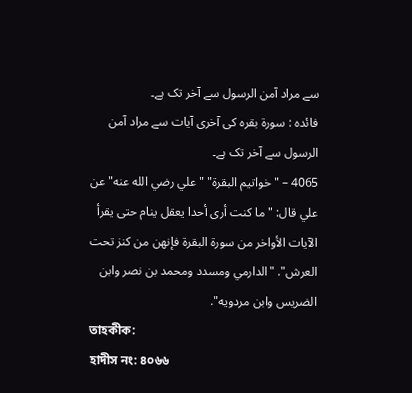سے مراد آمن الرسول سے آخر تک ہے۔
فائدہ : سورة بقرہ کی آخری آیات سے مراد آمن الرسول سے آخر تک ہے۔
4065 – "خواتيم البقرة" "علي رضي الله عنه" عن علي قال: "ما كنت أرى أحدا يعقل ينام حتى يقرأ الآيات الأواخر من سورة البقرة فإنهن من كنز تحت العرش". "الدارمي ومسدد ومحمد بن نصر وابن الضريس وابن مردويه".
তাহকীক:
হাদীস নং: ৪০৬৬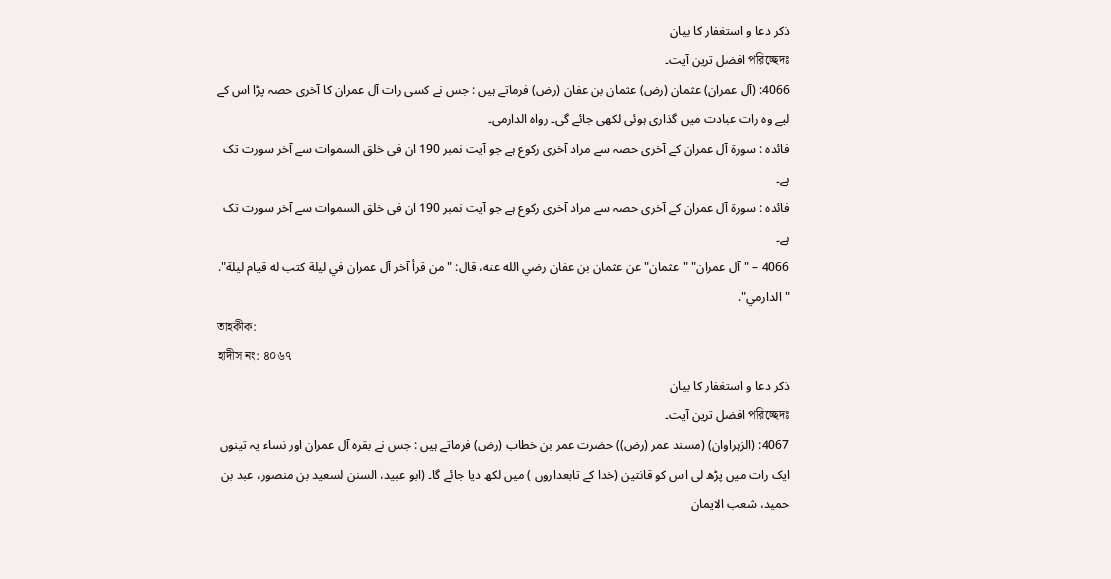ذکر دعا و استغفار کا بیان
পরিচ্ছেদঃ افضل ترین آیت۔
4066: (آل عمران) عثمان (رض) عثمان بن عفان (رض) فرماتے ہیں : جس نے کسی رات آل عمران کا آخری حصہ پڑا اس کے لیے وہ رات عبادت میں گذاری ہوئی لکھی جائے گی۔ رواہ الدارمی۔
فائدہ : سورة آل عمران کے آخری حصہ سے مراد آخری رکوع ہے جو آیت نمبر 190 ان فی خلق السموات سے آخر سورت تک ہے۔
فائدہ : سورة آل عمران کے آخری حصہ سے مراد آخری رکوع ہے جو آیت نمبر 190 ان فی خلق السموات سے آخر سورت تک ہے۔
4066 – "آل عمران" "عثمان" عن عثمان بن عفان رضي الله عنه، قال: "من قرأ آخر آل عمران في ليلة كتب له قيام ليلة". "الدارمي".
তাহকীক:
হাদীস নং: ৪০৬৭
ذکر دعا و استغفار کا بیان
পরিচ্ছেদঃ افضل ترین آیت۔
4067: (الزہراوان) (مسند عمر (رض)) حضرت عمر بن خطاب (رض) فرماتے ہیں : جس نے بقرہ آل عمران اور نساء یہ تینوں ایک رات میں پڑھ لی اس کو قانتین (خدا کے تابعداروں ) میں لکھ دیا جائے گا۔ (ابو عبید، السنن لسعید بن منصور، عبد بن حمید، شعب الایمان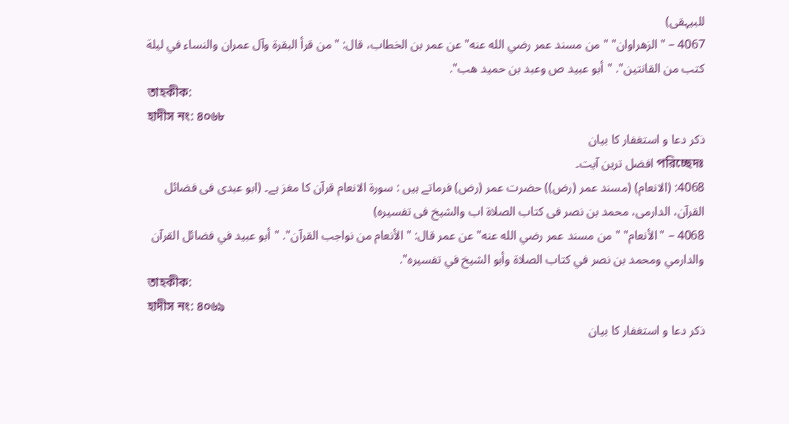للبیہقی)
4067 – "الزهراوان" "من مسند عمر رضي الله عنه" عن عمر بن الخطاب، قال: "من قرأ البقرة وآل عمران والنساء في ليلة كتب من القانتين". "أبو عبيد ص وعبد بن حميد هب".
তাহকীক:
হাদীস নং: ৪০৬৮
ذکر دعا و استغفار کا بیان
পরিচ্ছেদঃ افضل ترین آیت۔
4068: (الانعام) (مسند عمر (رض)) حضرت عمر (رض) فرماتے ہیں : سورة الانعام قرآن کا مغز ہے۔ (ابو عبدی فی فضائل القرآن، الدارمی، محمد بن نصر فی کتاب الصلاۃ اب والشیخ فی تفسیرہ)
4068 – "الأنعام" "من مسند عمر رضي الله عنه" عن عمر قال: "الأنعام من نواجب القرآن". "أبو عبيد في فضائل القرآن والدارمي ومحمد بن نصر في كتاب الصلاة وأبو الشيخ في تفسيره".
তাহকীক:
হাদীস নং: ৪০৬৯
ذکر دعا و استغفار کا بیان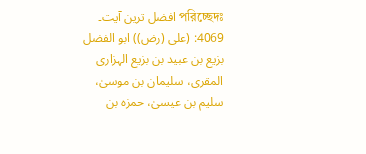পরিচ্ছেদঃ افضل ترین آیت۔
4069: (علی (رض)) ابو الفضل بزیع بن عبید بن بزیع الہزاری المقری، سلیمان بن موسیٰ، سلیم بن عیسیٰ، حمزہ بن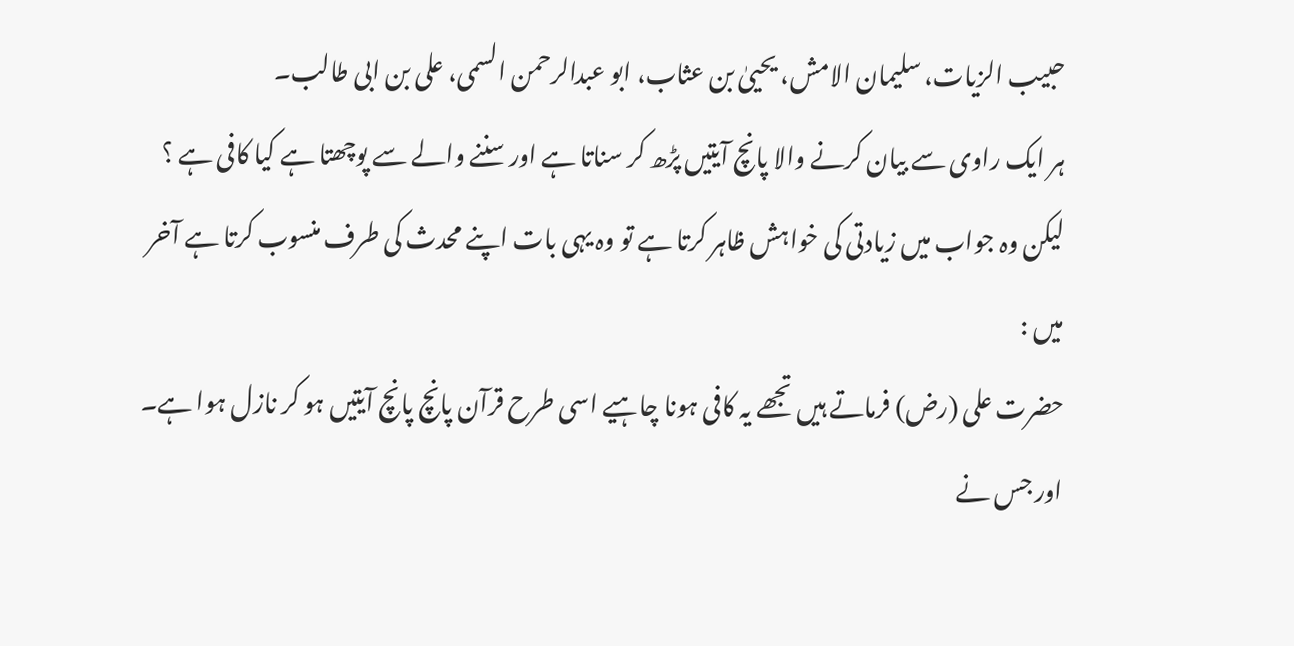حبیب الزیات، سلیمان الامش، یحییٰ بن عثاب، ابو عبدالرحمن السمی، علی بن ابی طالب۔
ہر ایک راوی سے بیان کرنے والا پانچ آیتیں پڑھ کر سناتا ہے اور سننے والے سے پوچھتا ہے کیا کافی ہے ؟ لیکن وہ جواب میں زیادتی کی خواہش ظاہر کرتا ہے تو وہ یہی بات اپنے محدث کی طرف منسوب کرتا ہے آخر میں :
حضرت علی (رض) فرماتے ہیں تجھے یہ کافی ہونا چاہیے اسی طرح قرآن پانچ پانچ آیتیں ہو کر نازل ہوا ہے۔ اور جس نے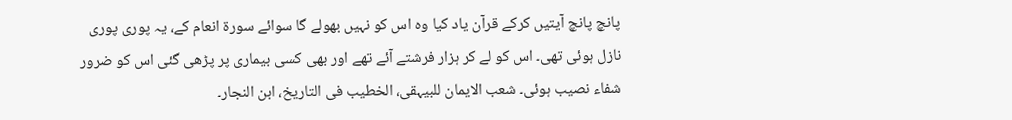پانچ پانچ آیتیں کرکے قرآن یاد کیا وہ اس کو نہیں بھولے گا سوائے سورة انعام کے، یہ پوری پوری نازل ہوئی تھی۔ اس کو لے کر ہزار فرشتے آئے تھے اور بھی کسی بیماری پر پڑھی گئی اس کو ضرور شفاء نصیب ہوئی۔ شعب الایمان للبیہقی، الخطیب فی التاریخ، ابن النجار۔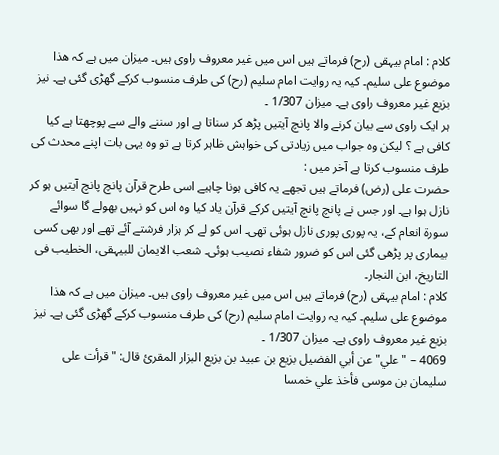کلام : امام بیہقی (رح) فرماتے ہیں اس میں غیر معروف راوی ہیں۔ میزان میں ہے کہ ھذا موضوع علی سلیم۔ کیہ یہ روایت امام سلیم (رح) کی طرف منسوب کرکے گھڑی گئی ہے۔ نیز بزیع غیر معروف راوی ہے۔ میزان 1/307 ۔
ہر ایک راوی سے بیان کرنے والا پانچ آیتیں پڑھ کر سناتا ہے اور سننے والے سے پوچھتا ہے کیا کافی ہے ؟ لیکن وہ جواب میں زیادتی کی خواہش ظاہر کرتا ہے تو وہ یہی بات اپنے محدث کی طرف منسوب کرتا ہے آخر میں :
حضرت علی (رض) فرماتے ہیں تجھے یہ کافی ہونا چاہیے اسی طرح قرآن پانچ پانچ آیتیں ہو کر نازل ہوا ہے۔ اور جس نے پانچ پانچ آیتیں کرکے قرآن یاد کیا وہ اس کو نہیں بھولے گا سوائے سورة انعام کے، یہ پوری پوری نازل ہوئی تھی۔ اس کو لے کر ہزار فرشتے آئے تھے اور بھی کسی بیماری پر پڑھی گئی اس کو ضرور شفاء نصیب ہوئی۔ شعب الایمان للبیہقی، الخطیب فی التاریخ، ابن النجار۔
کلام : امام بیہقی (رح) فرماتے ہیں اس میں غیر معروف راوی ہیں۔ میزان میں ہے کہ ھذا موضوع علی سلیم۔ کیہ یہ روایت امام سلیم (رح) کی طرف منسوب کرکے گھڑی گئی ہے۔ نیز بزیع غیر معروف راوی ہے۔ میزان 1/307 ۔
4069 – "علي" عن أبي الفضيل بزيع بن عبيد بن بزيع البزار المقرئ قال: "قرأت على سليمان بن موسى فأخذ علي خمسا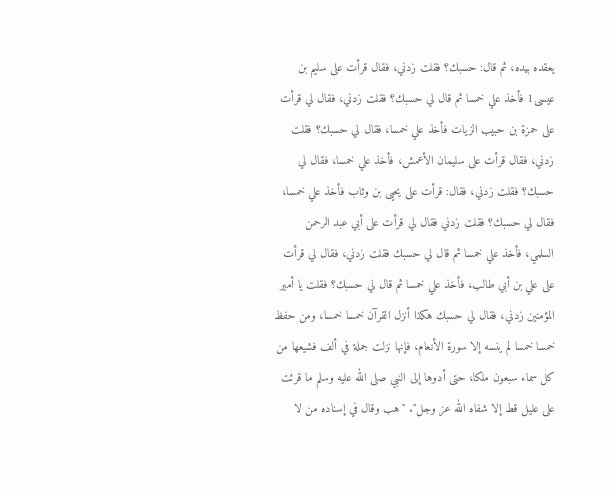يعقده بيده، ثم قال: حسبك؟ فقلت زدني، فقال قرأت على سليم بن عيسى1 فأخذ علي خمسا ثم قال لي حسبك؟ فقلت زدني، فقال لي قرأت على حمزة بن حبيب الزيات فأخذ علي خمسا، فقال لي حسبك؟ فقلت زدني، فقال قرأت على سليمان الأعمش، فأخذ علي خمسا، فقال لي حسبك؟ فقلت زدني، فقال: قرأت على يحيى بن وثاب فأخذ علي خمسا، فقال لي حسبك؟ فقلت زدني فقال لي قرأت على أبي عبد الرحمن السلمي، فأخذ علي خمسا ثم قال لي حسبك فقلت زدني، فقال لي قرأت على علي بن أبي طالب، فأخذ علي خمسا ثم قال لي حسبك؟ فقلت يا أمير المؤمنين زدني، فقال لي حسبك هكذا أنزل القرآن خمسا خمسا، ومن حفظ خمسا خمسا لم ينسه إلا سورة الأنعام، فإنها نزلت جملة في ألف فشيعها من كل سماء سبعون ملكا، حتى أدوها إلى النبي صلى الله عليه وسلم ما قرئت على عليل قط إلا شفاه الله عز وجل". "هب وقال في إسناده من لا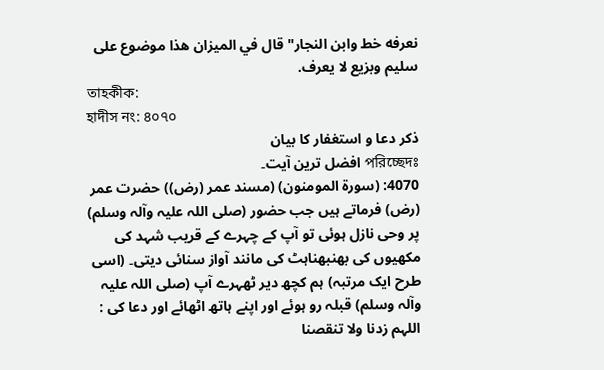نعرفه خط وابن النجار" قال في الميزان هذا موضوع على سليم وبزيع لا يعرف.
তাহকীক:
হাদীস নং: ৪০৭০
ذکر دعا و استغفار کا بیان
পরিচ্ছেদঃ افضل ترین آیت۔
4070: (سورة المومنون) (مسند عمر (رض)) حضرت عمر (رض) فرماتے ہیں جب حضور (صلی اللہ علیہ وآلہ وسلم) پر وحی نازل ہوئی تو آپ کے چہرے کے قریب شہد کی مکھیوں کی بھنبھناہٹ کی مانند آواز سنائی دیتی۔ (اسی طرح ایک مرتبہ) ہم کچھ دیر ٹھہرے آپ (صلی اللہ علیہ وآلہ وسلم) قبلہ رو ہوئے اور اپنے ہاتھ اٹھائے اور دعا کی :
اللہم زدنا ولا تنقصنا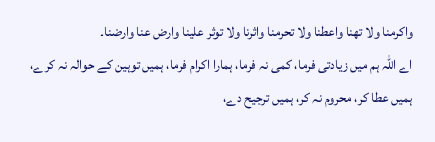واکرمنا ولا تھنا واعطنا ولا تحرمنا واثرنا ولا توثر علینا وارض عنا وارضنا۔
اے اللہ ہم میں زیادتی فرما، کمی نہ فرما، ہمارا اکرام فرما، ہمیں توہین کے حوالہ نہ کرے، ہمیں عطا کر، محروم نہ کر، ہمیں ترجیح دے،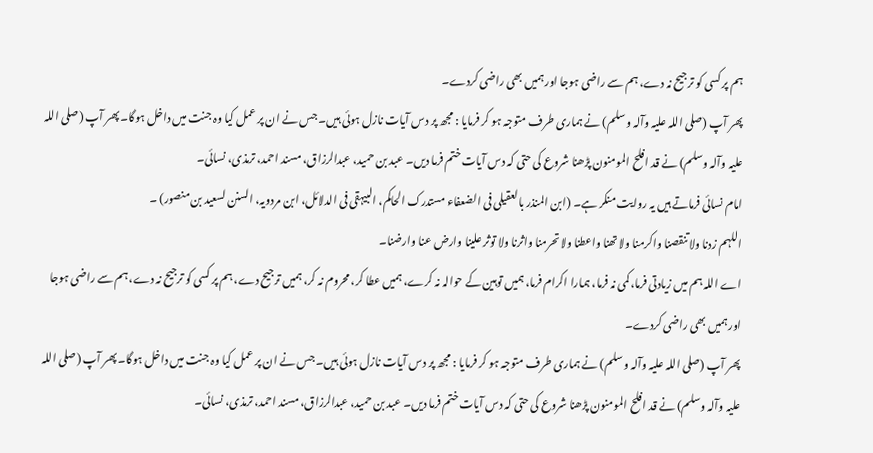ہم پر کسی کو ترجیح نہ دے، ہم سے راضی ہوجا اور ہمیں بھی راضی کردے۔
پھر آپ (صلی اللہ علیہ وآلہ وسلم) نے ہماری طرف متوجہ ہو کر فرمایا : مجھ پر دس آیات نازل ہوئی ہیں۔ جس نے ان پر عمل کیا وہ جنت میں داخل ہوگا۔ پھر آپ (صلی اللہ علیہ وآلہ وسلم) نے قد افلح المومنون پڑھنا شروع کی حتی کہ دس آیات ختم فرما دیں۔ عبد بن حمید، عبدالرزاق، مسند احمد، ترمذی، نسائی۔
امام نسائی فرماتے ہیں یہ روایت منکر ہے۔ (ابن المنذر بالعقیلی فی الضعفاء مستدرک الحاکم، البیہقی فی الدلائل، ابن مردویہ، السنن لسعید بن منصور) ۔
اللہم زدنا ولا تنقصنا واکرمنا ولا تھنا واعطنا ولا تحرمنا واثرنا ولا توثر علینا وارض عنا وارضنا۔
اے اللہ ہم میں زیادتی فرما، کمی نہ فرما، ہمارا اکرام فرما، ہمیں توہین کے حوالہ نہ کرے، ہمیں عطا کر، محروم نہ کر، ہمیں ترجیح دے، ہم پر کسی کو ترجیح نہ دے، ہم سے راضی ہوجا اور ہمیں بھی راضی کردے۔
پھر آپ (صلی اللہ علیہ وآلہ وسلم) نے ہماری طرف متوجہ ہو کر فرمایا : مجھ پر دس آیات نازل ہوئی ہیں۔ جس نے ان پر عمل کیا وہ جنت میں داخل ہوگا۔ پھر آپ (صلی اللہ علیہ وآلہ وسلم) نے قد افلح المومنون پڑھنا شروع کی حتی کہ دس آیات ختم فرما دیں۔ عبد بن حمید، عبدالرزاق، مسند احمد، ترمذی، نسائی۔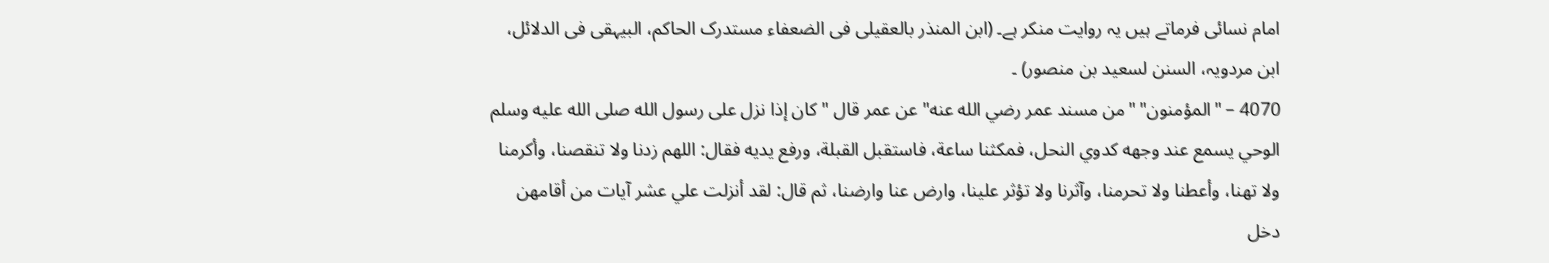امام نسائی فرماتے ہیں یہ روایت منکر ہے۔ (ابن المنذر بالعقیلی فی الضعفاء مستدرک الحاکم، البیہقی فی الدلائل، ابن مردویہ، السنن لسعید بن منصور) ۔
4070 – "المؤمنون" "من مسند عمر رضي الله عنه" عن عمر قال "كان إذا نزل على رسول الله صلى الله عليه وسلم الوحي يسمع عند وجهه كدوي النحل، فمكثنا ساعة، فاستقبل القبلة، ورفع يديه فقال: اللهم زدنا ولا تنقصنا، وأكرمنا ولا تهنا، وأعطنا ولا تحرمنا، وآثرنا ولا تؤثر علينا، وارض عنا وارضنا، ثم قال: لقد أنزلت علي عشر آيات من أقامهن دخل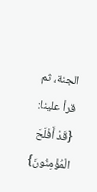الجنة، ثم قرأ علينا: {قَدْ أَفْلَحَ الْمُؤْمِنُونَ}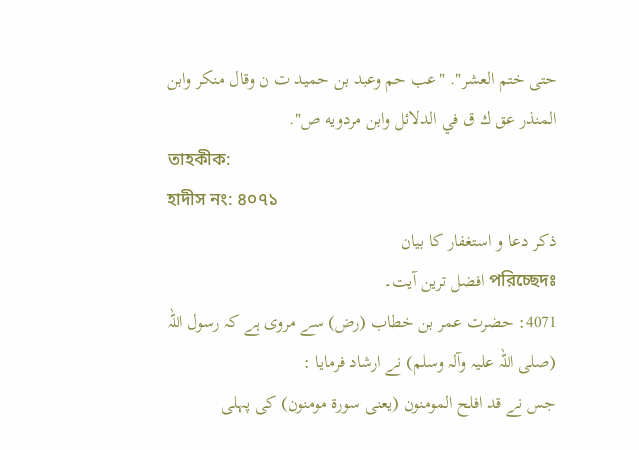حتى ختم العشر". "عب حم وعبد بن حميد ت ن وقال منكر وابن المنذر عق ك ق في الدلائل وابن مردويه ص".
তাহকীক:
হাদীস নং: ৪০৭১
ذکر دعا و استغفار کا بیان
পরিচ্ছেদঃ افضل ترین آیت۔
4071: حضرت عمر بن خطاب (رض) سے مروی ہے کہ رسول اللہ (صلی اللہ علیہ وآلہ وسلم) نے ارشاد فرمایا :
جس نے قد افلح المومنون (یعنی سورة مومنون) کی پہلی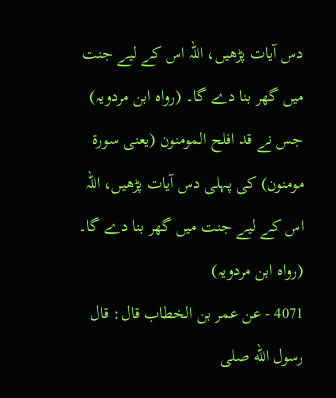دس آیات پڑھیں، اللہ اس کے لیے جنت میں گھر بنا دے گا۔ (رواہ ابن مردویہ)
جس نے قد افلح المومنون (یعنی سورة مومنون) کی پہلی دس آیات پڑھیں، اللہ اس کے لیے جنت میں گھر بنا دے گا۔ (رواہ ابن مردویہ)
4071 - عن عمر بن الخطاب قال: قال رسول الله صلى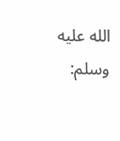الله عليه وسلم: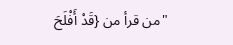"من قرأ من {قَدْ أَفْلَحَ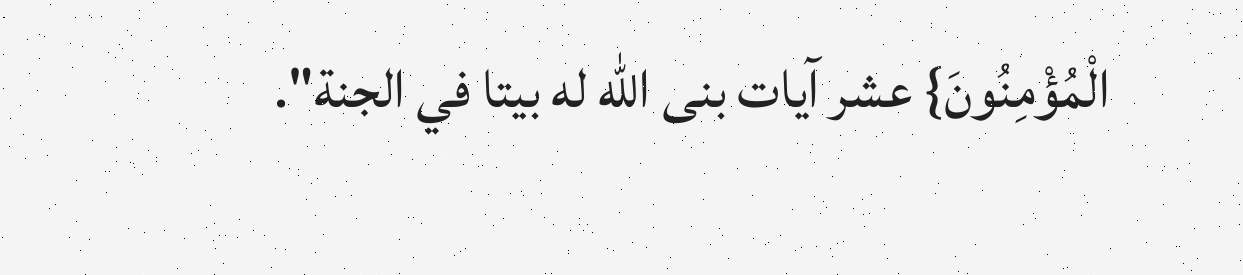الْمُؤْمِنُونَ} عشر آيات بنى الله له بيتا في الجنة".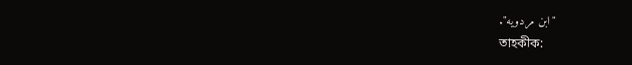"ابن مردويه".
তাহকীক: